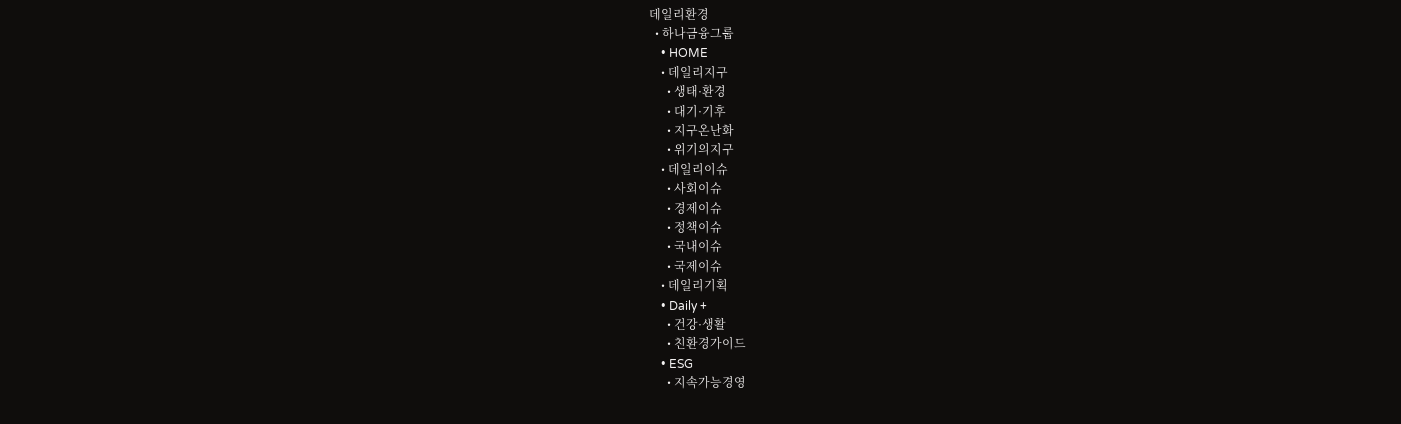데일리환경
  • 하나금융그룹
    • HOME
    • 데일리지구
      • 생태·환경
      • 대기·기후
      • 지구온난화
      • 위기의지구
    • 데일리이슈
      • 사회이슈
      • 경제이슈
      • 정책이슈
      • 국내이슈
      • 국제이슈
    • 데일리기획
    • Daily +
      • 건강·생활
      • 친환경가이드
    • ESG
      • 지속가능경영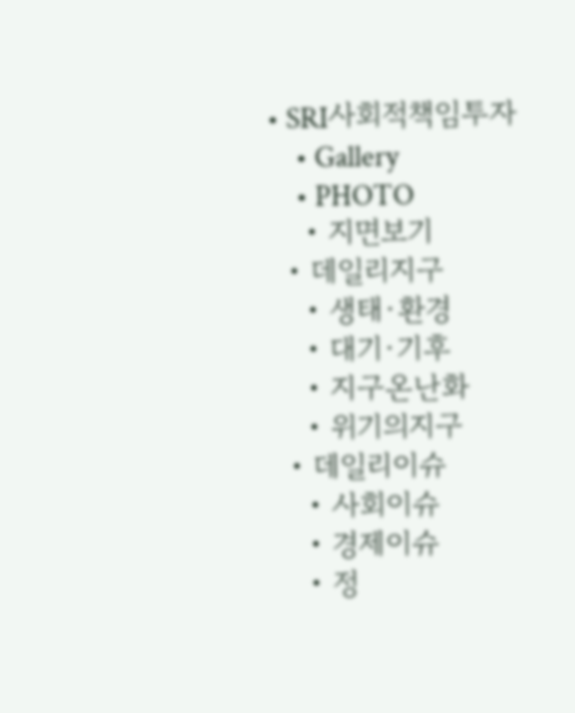• SRI사회적책임투자
    • Gallery
    • PHOTO
    • 지면보기
  • 데일리지구
    • 생태·환경
    • 대기·기후
    • 지구온난화
    • 위기의지구
  • 데일리이슈
    • 사회이슈
    • 경제이슈
    • 정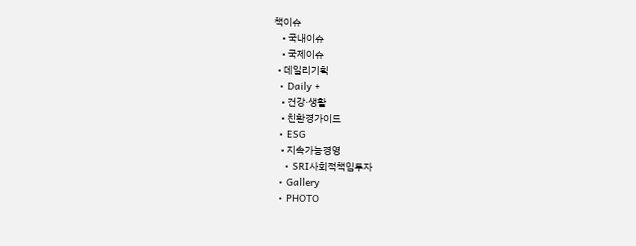책이슈
    • 국내이슈
    • 국제이슈
  • 데일리기획
  • Daily +
    • 건강·생활
    • 친환경가이드
  • ESG
    • 지속가능경영
    • SRI사회적책임투자
  • Gallery
  • PHOTO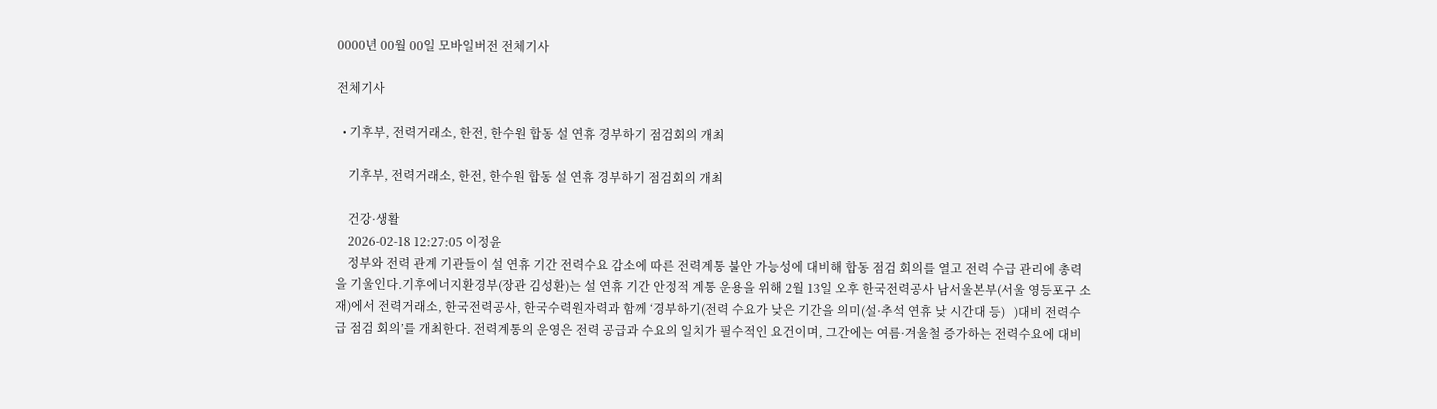0000년 00월 00일 모바일버전 전체기사

전체기사

  • 기후부, 전력거래소, 한전, 한수원 합동 설 연휴 경부하기 점검회의 개최

    기후부, 전력거래소, 한전, 한수원 합동 설 연휴 경부하기 점검회의 개최

    건강·생활
    2026-02-18 12:27:05 이정윤
    정부와 전력 관계 기관들이 설 연휴 기간 전력수요 감소에 따른 전력계통 불안 가능성에 대비해 합동 점검 회의를 열고 전력 수급 관리에 총력을 기울인다.기후에너지환경부(장관 김성환)는 설 연휴 기간 안정적 계통 운용을 위해 2월 13일 오후 한국전력공사 남서울본부(서울 영등포구 소재)에서 전력거래소, 한국전력공사, 한국수력원자력과 함께 ‘경부하기(전력 수요가 낮은 기간을 의미(설·추석 연휴 낮 시간대 등)   )대비 전력수급 점검 회의’를 개최한다. 전력계통의 운영은 전력 공급과 수요의 일치가 필수적인 요건이며, 그간에는 여름·겨울철 증가하는 전력수요에 대비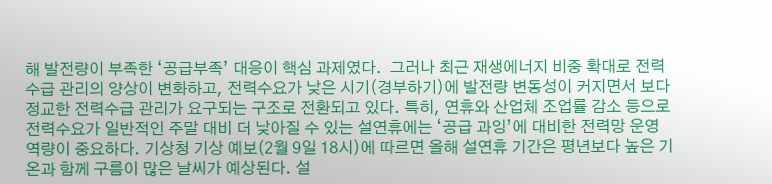해 발전량이 부족한 ‘공급부족’ 대응이 핵심 과제였다.  그러나 최근 재생에너지 비중 확대로 전력수급 관리의 양상이 변화하고, 전력수요가 낮은 시기(경부하기)에 발전량 변동성이 커지면서 보다 정교한 전력수급 관리가 요구되는 구조로 전환되고 있다. 특히, 연휴와 산업체 조업률 감소 등으로 전력수요가 일반적인 주말 대비 더 낮아질 수 있는 설연휴에는 ‘공급 과잉’에 대비한 전력망 운영 역량이 중요하다. 기상청 기상 예보(2월 9일 18시)에 따르면 올해 설연휴 기간은 평년보다 높은 기온과 함께 구름이 많은 날씨가 예상된다. 설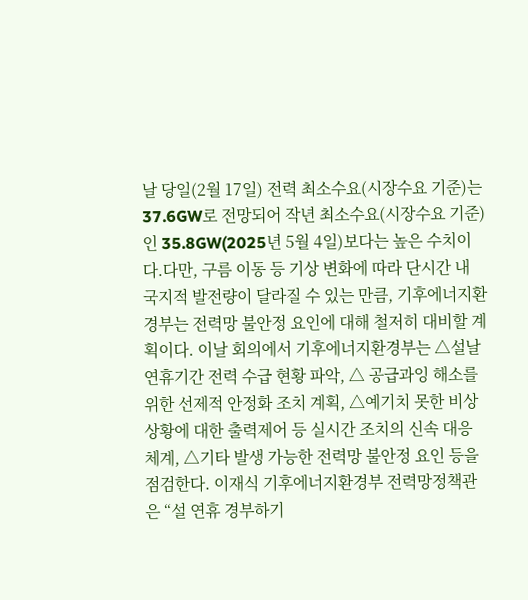날 당일(2월 17일) 전력 최소수요(시장수요 기준)는 37.6GW로 전망되어 작년 최소수요(시장수요 기준)인 35.8GW(2025년 5월 4일)보다는 높은 수치이다.다만, 구름 이동 등 기상 변화에 따라 단시간 내 국지적 발전량이 달라질 수 있는 만큼, 기후에너지환경부는 전력망 불안정 요인에 대해 철저히 대비할 계획이다. 이날 회의에서 기후에너지환경부는 △설날 연휴기간 전력 수급 현황 파악, △ 공급과잉 해소를 위한 선제적 안정화 조치 계획, △예기치 못한 비상 상황에 대한 출력제어 등 실시간 조치의 신속 대응 체계, △기타 발생 가능한 전력망 불안정 요인 등을 점검한다. 이재식 기후에너지환경부 전력망정책관은 “설 연휴 경부하기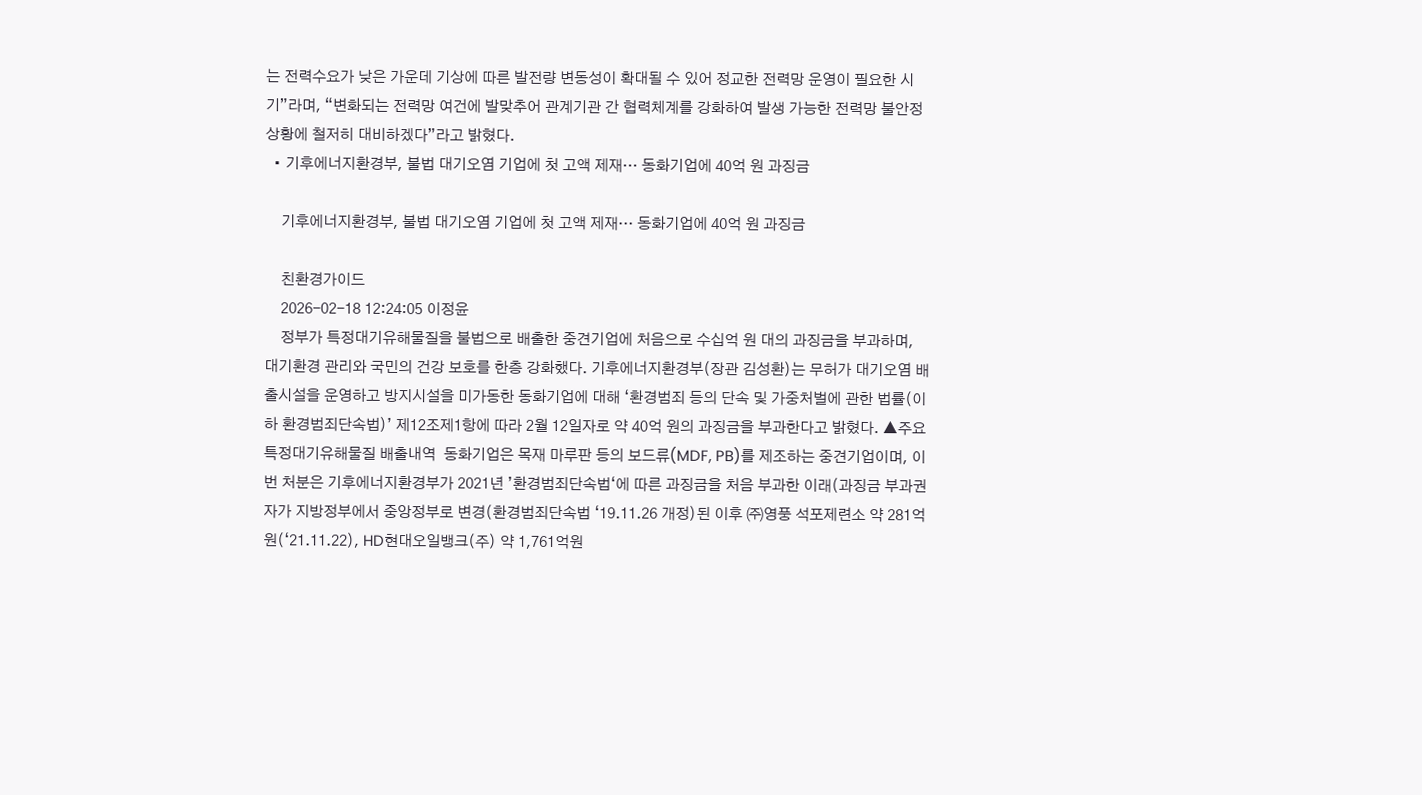는 전력수요가 낮은 가운데 기상에 따른 발전량 변동성이 확대될 수 있어 정교한 전력망 운영이 필요한 시기”라며, “변화되는 전력망 여건에 발맞추어 관계기관 간 협력체계를 강화하여 발생 가능한 전력망 불안정 상황에 철저히 대비하겠다”라고 밝혔다.
  • 기후에너지환경부, 불법 대기오염 기업에 첫 고액 제재… 동화기업에 40억 원 과징금

    기후에너지환경부, 불법 대기오염 기업에 첫 고액 제재… 동화기업에 40억 원 과징금

    친환경가이드
    2026-02-18 12:24:05 이정윤
    정부가 특정대기유해물질을 불법으로 배출한 중견기업에 처음으로 수십억 원 대의 과징금을 부과하며, 대기환경 관리와 국민의 건강 보호를 한층 강화했다. 기후에너지환경부(장관 김성환)는 무허가 대기오염 배출시설을 운영하고 방지시설을 미가동한 동화기업에 대해 ‘환경범죄 등의 단속 및 가중처벌에 관한 법률(이하 환경범죄단속법)’ 제12조제1항에 따라 2월 12일자로 약 40억 원의 과징금을 부과한다고 밝혔다. ▲주요 특정대기유해물질 배출내역  동화기업은 목재 마루판 등의 보드류(MDF, PB)를 제조하는 중견기업이며, 이번 처분은 기후에너지환경부가 2021년 ’환경범죄단속법‘에 따른 과징금을 처음 부과한 이래(과징금 부과권자가 지방정부에서 중앙정부로 변경(환경범죄단속법 ‘19.11.26 개정)된 이후 ㈜영풍 석포제련소 약 281억원(‘21.11.22), HD현대오일뱅크(주) 약 1,761억원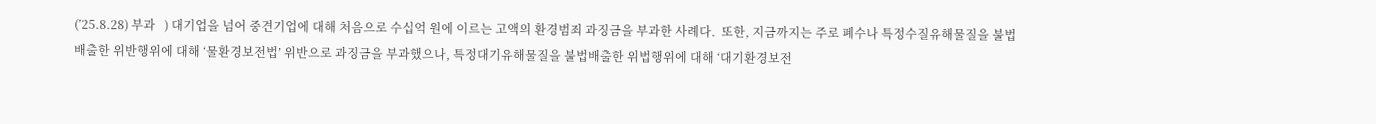(’25.8.28) 부과   ) 대기업을 넘어 중견기업에 대해 처음으로 수십억 원에 이르는 고액의 환경범죄 과징금을 부과한 사례다.  또한, 지금까지는 주로 폐수나 특정수질유해물질을 불법 배출한 위반행위에 대해 ‘물환경보전법’ 위반으로 과징금을 부과했으나, 특정대기유해물질을 불법배출한 위법행위에 대해 ‘대기환경보전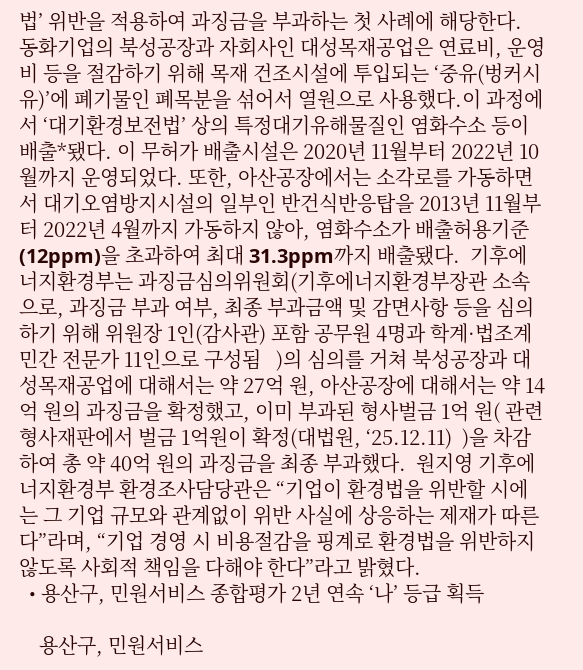법’ 위반을 적용하여 과징금을 부과하는 첫 사례에 해당한다. 동화기업의 북성공장과 자회사인 대성목재공업은 연료비, 운영비 등을 절감하기 위해 목재 건조시설에 투입되는 ‘중유(벙커시유)’에 폐기물인 폐목분을 섞어서 열원으로 사용했다.이 과정에서 ‘대기환경보전법’ 상의 특정대기유해물질인 염화수소 등이 배출*됐다. 이 무허가 배출시설은 2020년 11월부터 2022년 10월까지 운영되었다. 또한, 아산공장에서는 소각로를 가동하면서 대기오염방지시설의 일부인 반건식반응탑을 2013년 11월부터 2022년 4월까지 가동하지 않아, 염화수소가 배출허용기준(12ppm)을 초과하여 최대 31.3ppm까지 배출됐다.  기후에너지환경부는 과징금심의위원회(기후에너지환경부장관 소속으로, 과징금 부과 여부, 최종 부과금액 및 감면사항 등을 심의하기 위해 위원장 1인(감사관) 포함 공무원 4명과 학계·법조계 민간 전문가 11인으로 구성됨   )의 심의를 거쳐 북성공장과 대성목재공업에 대해서는 약 27억 원, 아산공장에 대해서는 약 14억 원의 과징금을 확정했고, 이미 부과된 형사벌금 1억 원( 관련 형사재판에서 벌금 1억원이 확정(대법원, ‘25.12.11)  )을 차감하여 총 약 40억 원의 과징금을 최종 부과했다.  원지영 기후에너지환경부 환경조사담당관은 “기업이 환경법을 위반할 시에는 그 기업 규모와 관계없이 위반 사실에 상응하는 제재가 따른다”라며, “기업 경영 시 비용절감을 핑계로 환경법을 위반하지 않도록 사회적 책임을 다해야 한다”라고 밝혔다.
  • 용산구, 민원서비스 종합평가 2년 연속 ‘나’ 등급 획득

    용산구, 민원서비스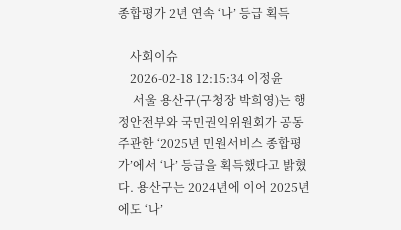종합평가 2년 연속 ‘나’ 등급 획득

    사회이슈
    2026-02-18 12:15:34 이정윤
     서울 용산구(구청장 박희영)는 행정안전부와 국민권익위원회가 공동 주관한 ‘2025년 민원서비스 종합평가’에서 ‘나’ 등급을 획득했다고 밝혔다. 용산구는 2024년에 이어 2025년에도 ‘나’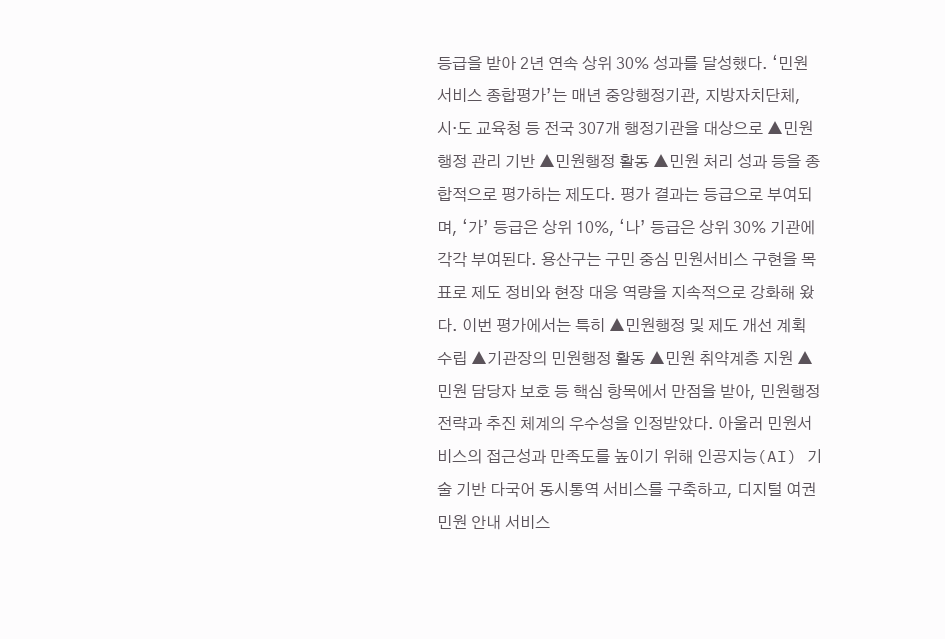등급을 받아 2년 연속 상위 30% 성과를 달성했다. ‘민원서비스 종합평가’는 매년 중앙행정기관, 지방자치단체, 시·도 교육청 등 전국 307개 행정기관을 대상으로 ▲민원행정 관리 기반 ▲민원행정 활동 ▲민원 처리 성과 등을 종합적으로 평가하는 제도다. 평가 결과는 등급으로 부여되며, ‘가’ 등급은 상위 10%, ‘나’ 등급은 상위 30% 기관에 각각 부여된다. 용산구는 구민 중심 민원서비스 구현을 목표로 제도 정비와 현장 대응 역량을 지속적으로 강화해 왔다. 이번 평가에서는 특히 ▲민원행정 및 제도 개선 계획 수립 ▲기관장의 민원행정 활동 ▲민원 취약계층 지원 ▲민원 담당자 보호 등 핵심 항목에서 만점을 받아, 민원행정 전략과 추진 체계의 우수성을 인정받았다. 아울러 민원서비스의 접근성과 만족도를 높이기 위해 인공지능(AI) 기술 기반 다국어 동시통역 서비스를 구축하고, 디지털 여권민원 안내 서비스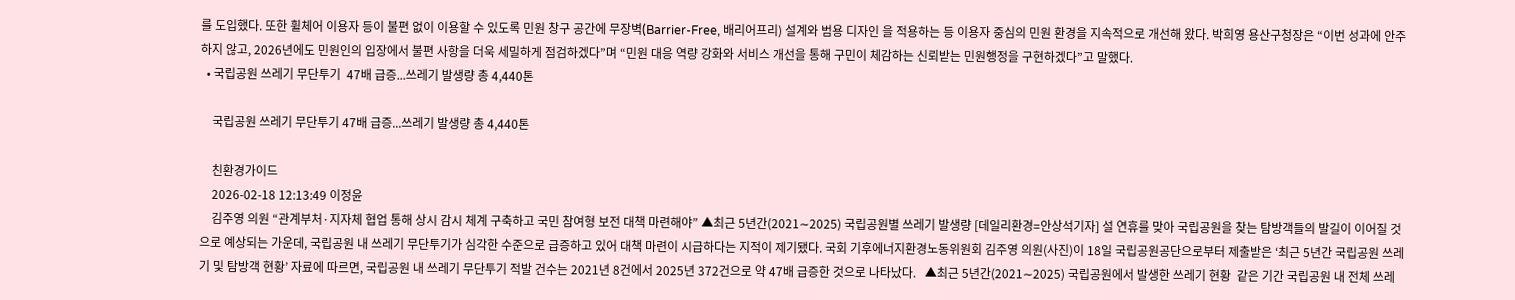를 도입했다. 또한 휠체어 이용자 등이 불편 없이 이용할 수 있도록 민원 창구 공간에 무장벽(Barrier-Free, 배리어프리) 설계와 범용 디자인 을 적용하는 등 이용자 중심의 민원 환경을 지속적으로 개선해 왔다. 박희영 용산구청장은 “이번 성과에 안주하지 않고, 2026년에도 민원인의 입장에서 불편 사항을 더욱 세밀하게 점검하겠다”며 “민원 대응 역량 강화와 서비스 개선을 통해 구민이 체감하는 신뢰받는 민원행정을 구현하겠다”고 말했다.
  • 국립공원 쓰레기 무단투기  47배 급증...쓰레기 발생량 총 4,440톤

    국립공원 쓰레기 무단투기 47배 급증...쓰레기 발생량 총 4,440톤

    친환경가이드
    2026-02-18 12:13:49 이정윤
    김주영 의원 “관계부처·지자체 협업 통해 상시 감시 체계 구축하고 국민 참여형 보전 대책 마련해야” ▲최근 5년간(2021∼2025) 국립공원별 쓰레기 발생량 [데일리환경=안상석기자] 설 연휴를 맞아 국립공원을 찾는 탐방객들의 발길이 이어질 것으로 예상되는 가운데, 국립공원 내 쓰레기 무단투기가 심각한 수준으로 급증하고 있어 대책 마련이 시급하다는 지적이 제기됐다. 국회 기후에너지환경노동위원회 김주영 의원(사진)이 18일 국립공원공단으로부터 제출받은 ‘최근 5년간 국립공원 쓰레기 및 탐방객 현황’ 자료에 따르면, 국립공원 내 쓰레기 무단투기 적발 건수는 2021년 8건에서 2025년 372건으로 약 47배 급증한 것으로 나타났다.   ▲최근 5년간(2021∼2025) 국립공원에서 발생한 쓰레기 현황  같은 기간 국립공원 내 전체 쓰레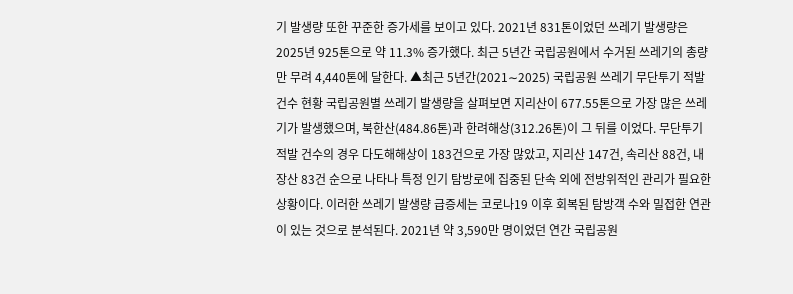기 발생량 또한 꾸준한 증가세를 보이고 있다. 2021년 831톤이었던 쓰레기 발생량은 2025년 925톤으로 약 11.3% 증가했다. 최근 5년간 국립공원에서 수거된 쓰레기의 총량만 무려 4,440톤에 달한다. ▲최근 5년간(2021∼2025) 국립공원 쓰레기 무단투기 적발 건수 현황 국립공원별 쓰레기 발생량을 살펴보면 지리산이 677.55톤으로 가장 많은 쓰레기가 발생했으며, 북한산(484.86톤)과 한려해상(312.26톤)이 그 뒤를 이었다. 무단투기 적발 건수의 경우 다도해해상이 183건으로 가장 많았고, 지리산 147건, 속리산 88건, 내장산 83건 순으로 나타나 특정 인기 탐방로에 집중된 단속 외에 전방위적인 관리가 필요한 상황이다. 이러한 쓰레기 발생량 급증세는 코로나19 이후 회복된 탐방객 수와 밀접한 연관이 있는 것으로 분석된다. 2021년 약 3,590만 명이었던 연간 국립공원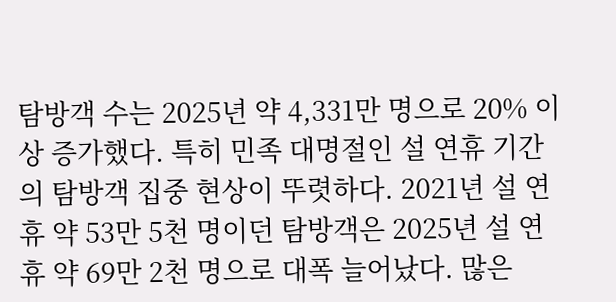탐방객 수는 2025년 약 4,331만 명으로 20% 이상 증가했다. 특히 민족 대명절인 설 연휴 기간의 탐방객 집중 현상이 뚜렷하다. 2021년 설 연휴 약 53만 5천 명이던 탐방객은 2025년 설 연휴 약 69만 2천 명으로 대폭 늘어났다. 많은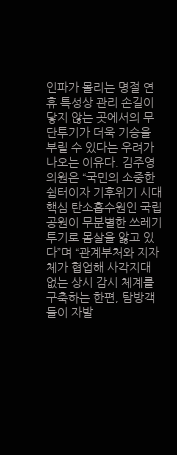인파가 몰리는 명절 연휴 특성상 관리 손길이 닿지 않는 곳에서의 무단투기가 더욱 기승을 부릴 수 있다는 우려가 나오는 이유다. 김주영 의원은 “국민의 소중한 쉼터이자 기후위기 시대 핵심 탄소흡수원인 국립공원이 무분별한 쓰레기 투기로 몸살을 앓고 있다”며 “관계부처와 지자체가 협업해 사각지대 없는 상시 감시 체계를 구축하는 한편, 탐방객들이 자발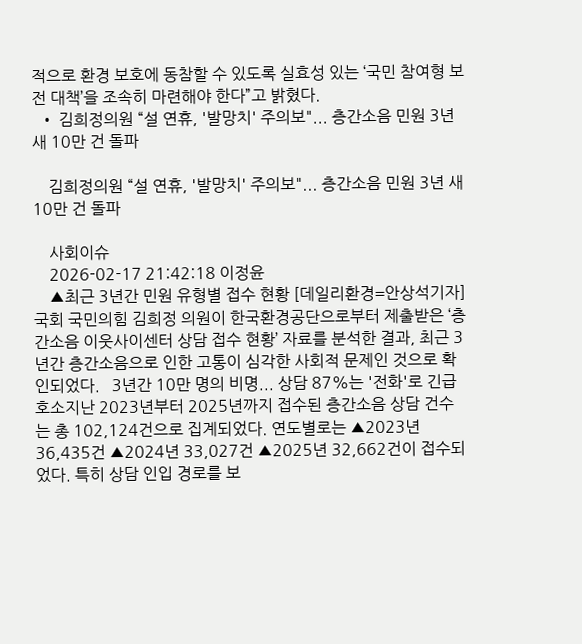적으로 환경 보호에 동참할 수 있도록 실효성 있는 ‘국민 참여형 보전 대책’을 조속히 마련해야 한다”고 밝혔다.
  • 김희정의원 “설 연휴, '발망치' 주의보"... 층간소음 민원 3년 새 10만 건 돌파

    김희정의원 “설 연휴, '발망치' 주의보"... 층간소음 민원 3년 새 10만 건 돌파

    사회이슈
    2026-02-17 21:42:18 이정윤
    ▲최근 3년간 민원 유형별 접수 현황 [데일리환경=안상석기자] 국회 국민의힘 김희정 의원이 한국환경공단으로부터 제출받은 ‘층간소음 이웃사이센터 상담 접수 현황’ 자료를 분석한 결과, 최근 3년간 층간소음으로 인한 고통이 심각한 사회적 문제인 것으로 확인되었다.   3년간 10만 명의 비명... 상담 87%는 '전화'로 긴급 호소지난 2023년부터 2025년까지 접수된 층간소음 상담 건수는 총 102,124건으로 집계되었다. 연도별로는 ▲2023년 36,435건 ▲2024년 33,027건 ▲2025년 32,662건이 접수되었다. 특히 상담 인입 경로를 보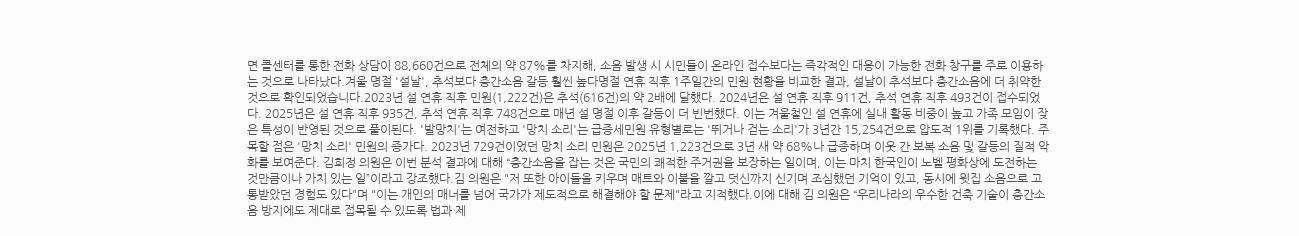면 콜센터를 통한 전화 상담이 88,660건으로 전체의 약 87%를 차지해, 소음 발생 시 시민들이 온라인 접수보다는 즉각적인 대응이 가능한 전화 창구를 주로 이용하는 것으로 나타났다.겨울 명절 '설날', 추석보다 층간소음 갈등 훨씬 높다명절 연휴 직후 1주일간의 민원 현황을 비교한 결과, 설날이 추석보다 층간소음에 더 취약한 것으로 확인되었습니다.2023년 설 연휴 직후 민원(1,222건)은 추석(616건)의 약 2배에 달했다. 2024년은 설 연휴 직후 911건, 추석 연휴 직후 493건이 접수되었다. 2025년은 설 연휴 직후 935건, 추석 연휴 직후 748건으로 매년 설 명절 이후 갈등이 더 빈번했다. 이는 겨울철인 설 연휴에 실내 활동 비중이 높고 가족 모임이 잦은 특성이 반영된 것으로 풀이된다. '발망치'는 여전하고 '망치 소리'는 급증세민원 유형별로는 '뛰거나 걷는 소리'가 3년간 15,254건으로 압도적 1위를 기록했다. 주목할 점은 '망치 소리' 민원의 증가다. 2023년 729건이었던 망치 소리 민원은 2025년 1,223건으로 3년 새 약 68%나 급증하며 이웃 간 보복 소음 및 갈등의 질적 악화를 보여준다. 김희정 의원은 이번 분석 결과에 대해 “층간소음을 잡는 것은 국민의 쾌적한 주거권을 보장하는 일이며, 이는 마치 한국인이 노벨 평화상에 도전하는 것만큼이나 가치 있는 일”이라고 강조했다.김 의원은 "저 또한 아이들을 키우며 매트와 이불을 깔고 덧신까지 신기며 조심했던 기억이 있고, 동시에 윗집 소음으로 고통받았던 경험도 있다"며 "이는 개인의 매너를 넘어 국가가 제도적으로 해결해야 할 문제"라고 지적했다.이에 대해 김 의원은 “우리나라의 우수한 건축 기술이 층간소음 방지에도 제대로 접목될 수 있도록 법과 제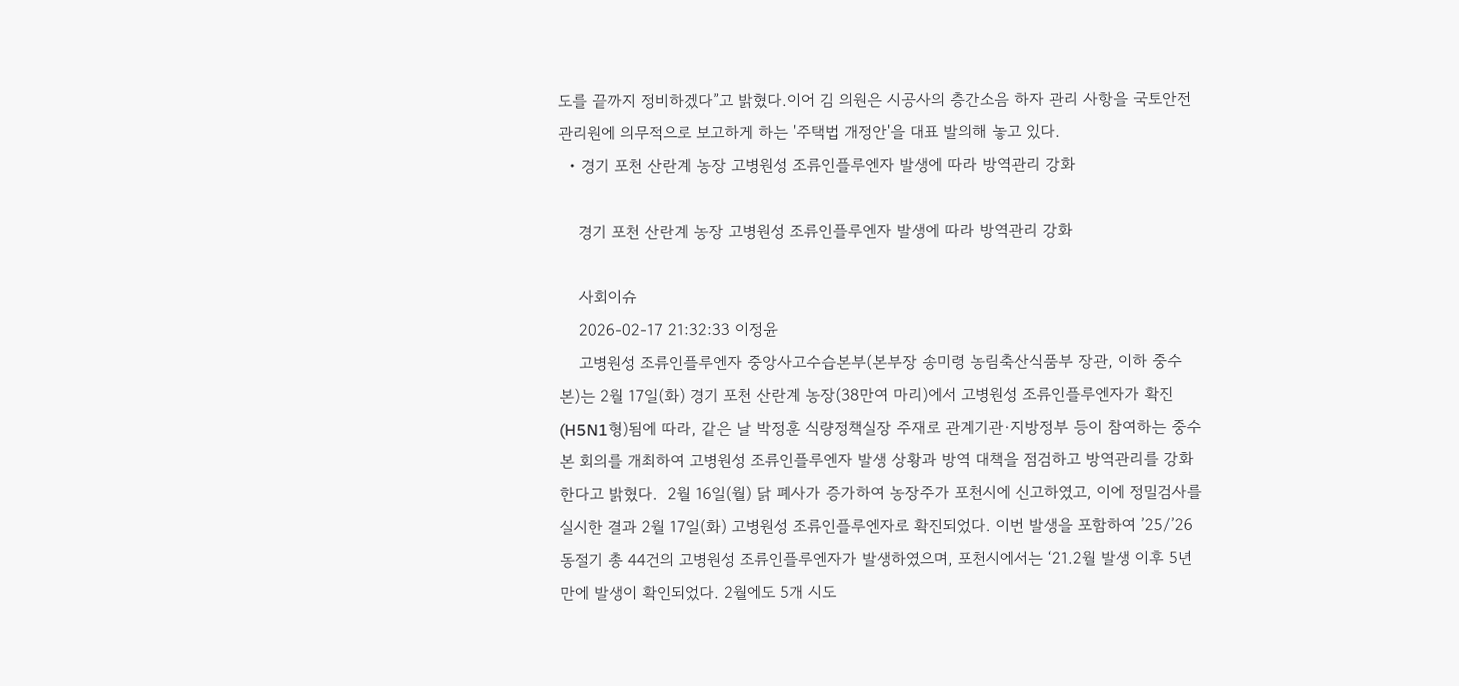도를 끝까지 정비하겠다”고 밝혔다.이어 김 의원은 시공사의 층간소음 하자 관리 사항을 국토안전관리원에 의무적으로 보고하게 하는 '주택법 개정안'을 대표 발의해 놓고 있다.
  • 경기 포천 산란계 농장 고병원성 조류인플루엔자 발생에 따라 방역관리 강화

    경기 포천 산란계 농장 고병원성 조류인플루엔자 발생에 따라 방역관리 강화

    사회이슈
    2026-02-17 21:32:33 이정윤
    고병원성 조류인플루엔자 중앙사고수습본부(본부장 송미령 농림축산식품부 장관, 이하 중수본)는 2월 17일(화) 경기 포천 산란계 농장(38만여 마리)에서 고병원성 조류인플루엔자가 확진(H5N1형)됨에 따라, 같은 날 박정훈 식량정책실장 주재로 관계기관·지방정부 등이 참여하는 중수본 회의를 개최하여 고병원성 조류인플루엔자 발생 상황과 방역 대책을 점검하고 방역관리를 강화한다고 밝혔다.  2월 16일(월) 닭 폐사가 증가하여 농장주가 포천시에 신고하였고, 이에 정밀검사를 실시한 결과 2월 17일(화) 고병원성 조류인플루엔자로 확진되었다. 이번 발생을 포함하여 ’25/’26 동절기 총 44건의 고병원성 조류인플루엔자가 발생하였으며, 포천시에서는 ‘21.2월 발생 이후 5년만에 발생이 확인되었다. 2월에도 5개 시도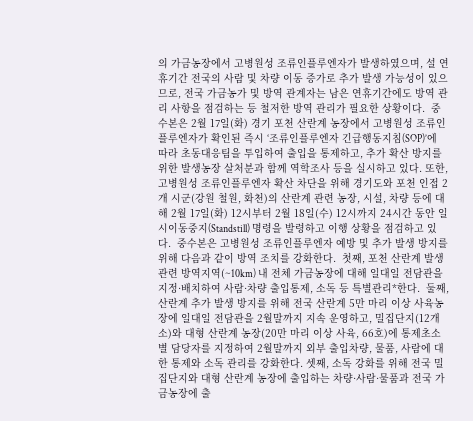의 가금농장에서 고병원성 조류인플루엔자가 발생하였으며, 설 연휴기간 전국의 사람 및 차량 이동 증가로 추가 발생 가능성이 있으므로, 전국 가금농가 및 방역 관계자는 남은 연휴기간에도 방역 관리 사항을 점검하는 등 철저한 방역 관리가 필요한 상황이다.  중수본은 2월 17일(화) 경기 포천 산란계 농장에서 고병원성 조류인플루엔자가 확인된 즉시 ‘조류인플루엔자 긴급행동지침(SOP)’에 따라 초동대응팀을 투입하여 출입을 통제하고, 추가 확산 방지를 위한 발생농장 살처분과 함께 역학조사 등을 실시하고 있다. 또한, 고병원성 조류인플루엔자 확산 차단을 위해 경기도와 포천 인접 2개 시군(강원 철원, 화천)의 산란계 관련 농장, 시설, 차량 등에 대해 2월 17일(화) 12시부터 2월 18일(수) 12시까지 24시간 동안 일시이동중지(Standstill) 명령을 발령하고 이행 상황을 점검하고 있다.  중수본은 고병원성 조류인플루엔자 예방 및 추가 발생 방지를 위해 다음과 같이 방역 조치를 강화한다.  첫째, 포천 산란계 발생 관련 방역지역(~10km) 내 전체 가금농장에 대해 일대일 전담관을 지정·배치하여 사람·차량 출입통제, 소독 등 특별관리*한다.  둘째, 산란계 추가 발생 방지를 위해 전국 산란계 5만 마리 이상 사육농장에 일대일 전담관을 2월말까지 지속 운영하고, 밀집단지(12개소)와 대형 산란계 농장(20만 마리 이상 사육, 66호)에 통제초소별 담당자를 지정하여 2월말까지 외부 출입차량, 물품, 사람에 대한 통제와 소독 관리를 강화한다. 셋째, 소독 강화를 위해 전국 밀집단지와 대형 산란계 농장에 출입하는 차량·사람·물품과 전국 가금농장에 출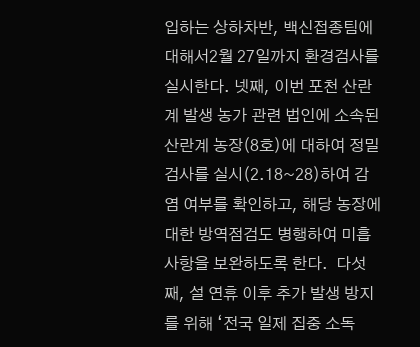입하는 상하차반, 백신접종팀에 대해서2월 27일까지 환경검사를 실시한다. 넷째, 이번 포천 산란계 발생 농가 관련 법인에 소속된 산란계 농장(8호)에 대하여 정밀검사를 실시(2.18~28)하여 감염 여부를 확인하고, 해당 농장에 대한 방역점검도 병행하여 미흡사항을 보완하도록 한다.  다섯째, 설 연휴 이후 추가 발생 방지를 위해 ‘전국 일제 집중 소독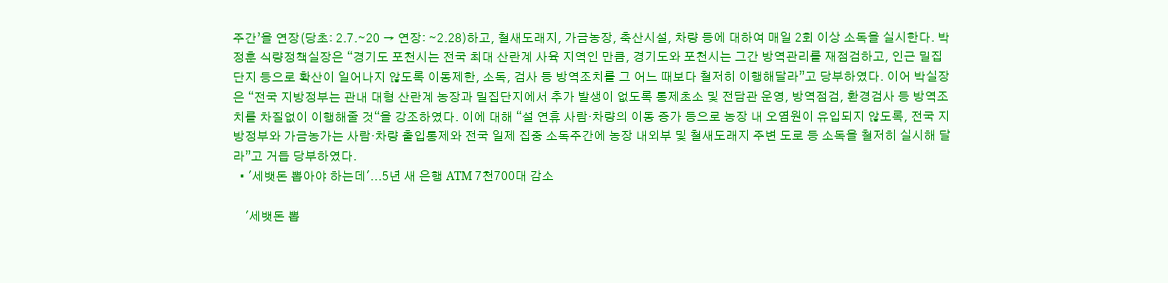주간’을 연장(당초: 2.7.∼20 → 연장: ∼2.28)하고, 철새도래지, 가금농장, 축산시설, 차량 등에 대하여 매일 2회 이상 소독을 실시한다. 박정훈 식량정책실장은 “경기도 포천시는 전국 최대 산란계 사육 지역인 만큼, 경기도와 포천시는 그간 방역관리를 재점검하고, 인근 밀집단지 등으로 확산이 일어나지 않도록 이동제한, 소독, 검사 등 방역조치를 그 어느 때보다 철저히 이행해달라”고 당부하였다. 이어 박실장은 “전국 지방정부는 관내 대형 산란계 농장과 밀집단지에서 추가 발생이 없도록 통제초소 및 전담관 운영, 방역점검, 환경검사 등 방역조치를 차질없이 이행해줄 것“을 강조하였다. 이에 대해 “설 연휴 사람·차량의 이동 증가 등으로 농장 내 오염원이 유입되지 않도록, 전국 지방정부와 가금농가는 사람·차량 출입통제와 전국 일제 집중 소독주간에 농장 내외부 및 철새도래지 주변 도로 등 소독을 철저히 실시해 달라”고 거듭 당부하였다.
  • '세뱃돈 뽑아야 하는데'...5년 새 은행 ATM 7천700대 감소

    '세뱃돈 뽑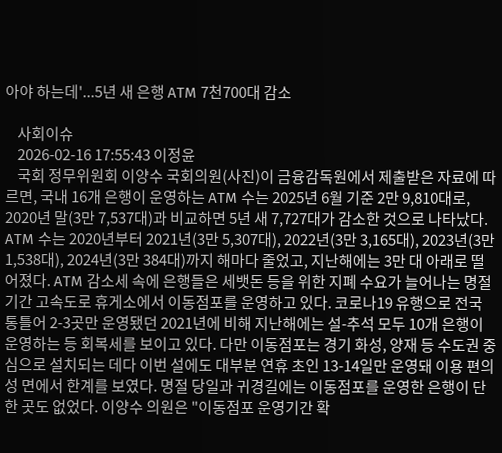아야 하는데'...5년 새 은행 ATM 7천700대 감소

    사회이슈
    2026-02-16 17:55:43 이정윤
    국회 정무위원회 이양수 국회의원(사진)이 금융감독원에서 제출받은 자료에 따르면, 국내 16개 은행이 운영하는 ATM 수는 2025년 6월 기준 2만 9,810대로, 2020년 말(3만 7,537대)과 비교하면 5년 새 7,727대가 감소한 것으로 나타났다. ATM 수는 2020년부터 2021년(3만 5,307대), 2022년(3만 3,165대), 2023년(3만 1,538대), 2024년(3만 384대)까지 해마다 줄었고, 지난해에는 3만 대 아래로 떨어졌다. ATM 감소세 속에 은행들은 세뱃돈 등을 위한 지폐 수요가 늘어나는 명절 기간 고속도로 휴게소에서 이동점포를 운영하고 있다. 코로나19 유행으로 전국 통틀어 2-3곳만 운영됐던 2021년에 비해 지난해에는 설-추석 모두 10개 은행이 운영하는 등 회복세를 보이고 있다. 다만 이동점포는 경기 화성, 양재 등 수도권 중심으로 설치되는 데다 이번 설에도 대부분 연휴 초인 13-14일만 운영돼 이용 편의성 면에서 한계를 보였다. 명절 당일과 귀경길에는 이동점포를 운영한 은행이 단 한 곳도 없었다. 이양수 의원은 "이동점포 운영기간 확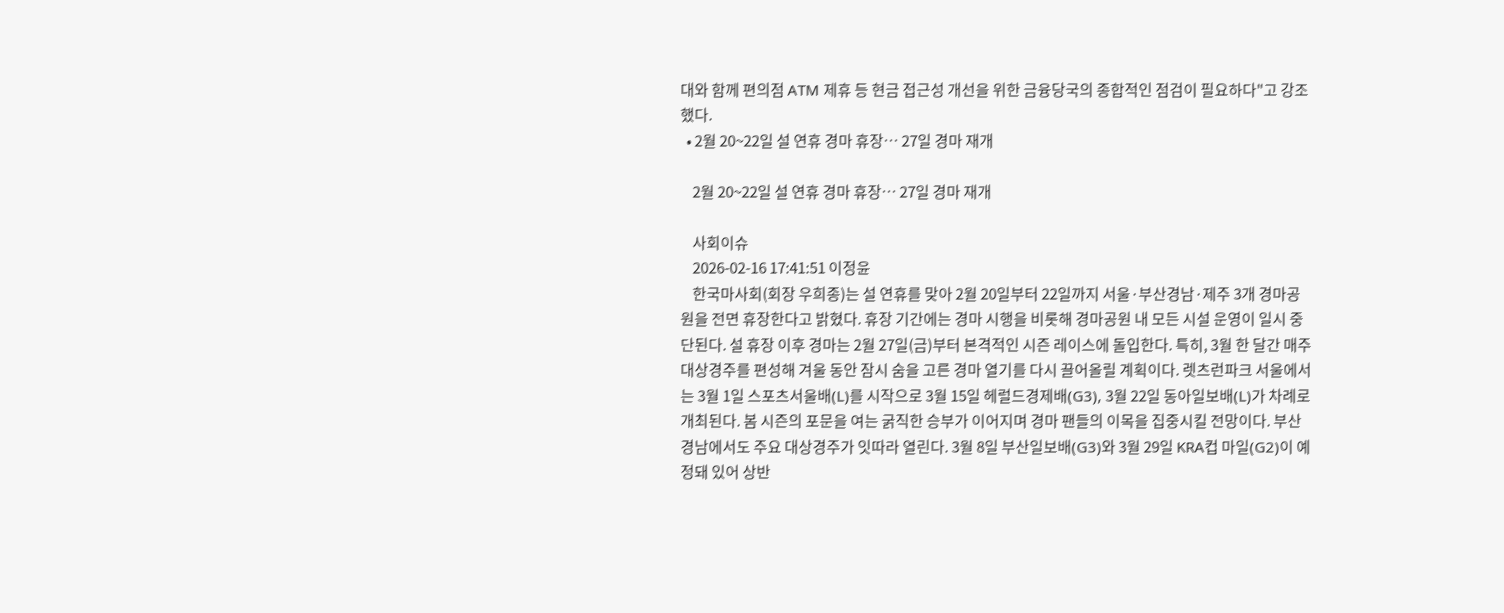대와 함께 편의점 ATM 제휴 등 현금 접근성 개선을 위한 금융당국의 종합적인 점검이 필요하다"고 강조했다.
  • 2월 20~22일 설 연휴 경마 휴장… 27일 경마 재개

    2월 20~22일 설 연휴 경마 휴장… 27일 경마 재개

    사회이슈
    2026-02-16 17:41:51 이정윤
    한국마사회(회장 우희종)는 설 연휴를 맞아 2월 20일부터 22일까지 서울·부산경남·제주 3개 경마공원을 전면 휴장한다고 밝혔다. 휴장 기간에는 경마 시행을 비롯해 경마공원 내 모든 시설 운영이 일시 중단된다. 설 휴장 이후 경마는 2월 27일(금)부터 본격적인 시즌 레이스에 돌입한다. 특히, 3월 한 달간 매주 대상경주를 편성해 겨울 동안 잠시 숨을 고른 경마 열기를 다시 끌어올릴 계획이다. 렛츠런파크 서울에서는 3월 1일 스포츠서울배(L)를 시작으로 3월 15일 헤럴드경제배(G3), 3월 22일 동아일보배(L)가 차례로 개최된다. 봄 시즌의 포문을 여는 굵직한 승부가 이어지며 경마 팬들의 이목을 집중시킬 전망이다. 부산경남에서도 주요 대상경주가 잇따라 열린다. 3월 8일 부산일보배(G3)와 3월 29일 KRA컵 마일(G2)이 예정돼 있어 상반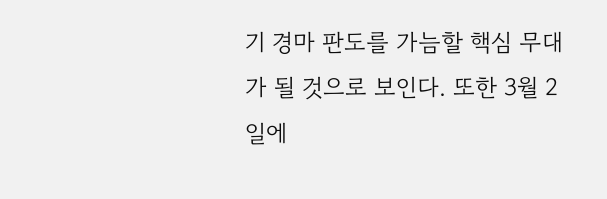기 경마 판도를 가늠할 핵심 무대가 될 것으로 보인다. 또한 3월 2일에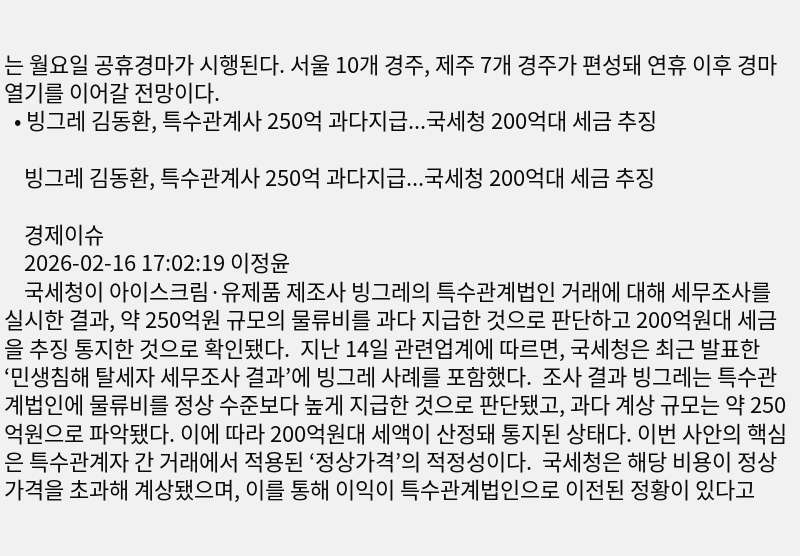는 월요일 공휴경마가 시행된다. 서울 10개 경주, 제주 7개 경주가 편성돼 연휴 이후 경마 열기를 이어갈 전망이다.
  • 빙그레 김동환, 특수관계사 250억 과다지급...국세청 200억대 세금 추징

    빙그레 김동환, 특수관계사 250억 과다지급...국세청 200억대 세금 추징

    경제이슈
    2026-02-16 17:02:19 이정윤
    국세청이 아이스크림·유제품 제조사 빙그레의 특수관계법인 거래에 대해 세무조사를 실시한 결과, 약 250억원 규모의 물류비를 과다 지급한 것으로 판단하고 200억원대 세금을 추징 통지한 것으로 확인됐다.  지난 14일 관련업계에 따르면, 국세청은 최근 발표한 ‘민생침해 탈세자 세무조사 결과’에 빙그레 사례를 포함했다.  조사 결과 빙그레는 특수관계법인에 물류비를 정상 수준보다 높게 지급한 것으로 판단됐고, 과다 계상 규모는 약 250억원으로 파악됐다. 이에 따라 200억원대 세액이 산정돼 통지된 상태다. 이번 사안의 핵심은 특수관계자 간 거래에서 적용된 ‘정상가격’의 적정성이다.  국세청은 해당 비용이 정상가격을 초과해 계상됐으며, 이를 통해 이익이 특수관계법인으로 이전된 정황이 있다고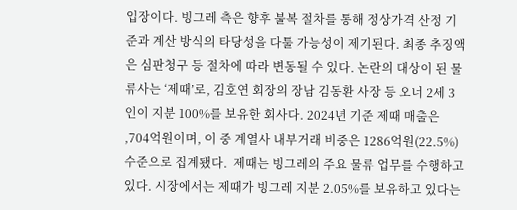입장이다. 빙그레 측은 향후 불복 절차를 통해 정상가격 산정 기준과 계산 방식의 타당성을 다툴 가능성이 제기된다. 최종 추징액은 심판청구 등 절차에 따라 변동될 수 있다. 논란의 대상이 된 물류사는 ‘제때’로, 김호연 회장의 장남 김동환 사장 등 오너 2세 3인이 지분 100%를 보유한 회사다. 2024년 기준 제때 매출은 ,704억원이며, 이 중 계열사 내부거래 비중은 1286억원(22.5%) 수준으로 집계됐다.  제때는 빙그레의 주요 물류 업무를 수행하고 있다. 시장에서는 제때가 빙그레 지분 2.05%를 보유하고 있다는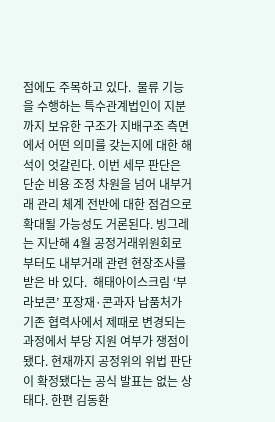점에도 주목하고 있다.  물류 기능을 수행하는 특수관계법인이 지분까지 보유한 구조가 지배구조 측면에서 어떤 의미를 갖는지에 대한 해석이 엇갈린다. 이번 세무 판단은 단순 비용 조정 차원을 넘어 내부거래 관리 체계 전반에 대한 점검으로 확대될 가능성도 거론된다. 빙그레는 지난해 4월 공정거래위원회로부터도 내부거래 관련 현장조사를 받은 바 있다.  해태아이스크림 ‘부라보콘’ 포장재·콘과자 납품처가 기존 협력사에서 제때로 변경되는 과정에서 부당 지원 여부가 쟁점이 됐다. 현재까지 공정위의 위법 판단이 확정됐다는 공식 발표는 없는 상태다. 한편 김동환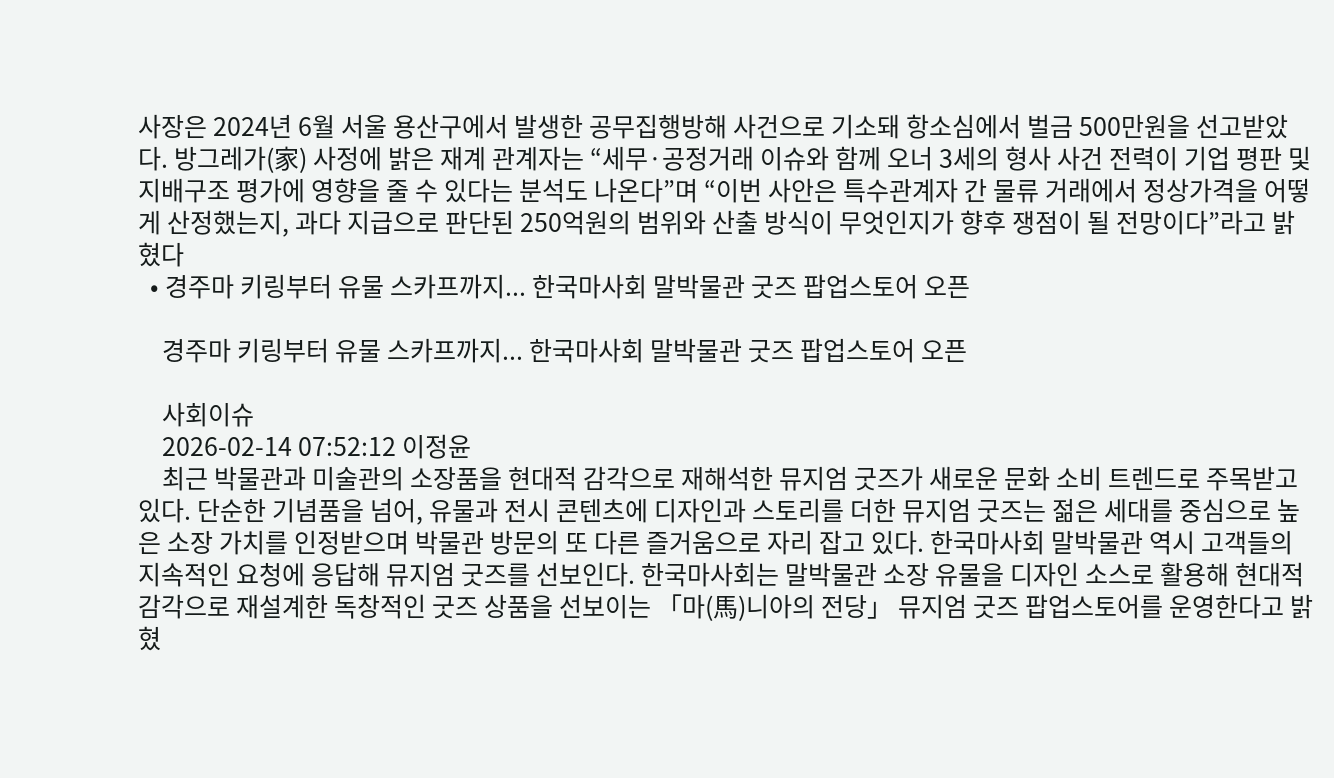사장은 2024년 6월 서울 용산구에서 발생한 공무집행방해 사건으로 기소돼 항소심에서 벌금 500만원을 선고받았다. 방그레가(家) 사정에 밝은 재계 관계자는 “세무·공정거래 이슈와 함께 오너 3세의 형사 사건 전력이 기업 평판 및 지배구조 평가에 영향을 줄 수 있다는 분석도 나온다”며 “이번 사안은 특수관계자 간 물류 거래에서 정상가격을 어떻게 산정했는지, 과다 지급으로 판단된 250억원의 범위와 산출 방식이 무엇인지가 향후 쟁점이 될 전망이다”라고 밝혔다
  • 경주마 키링부터 유물 스카프까지... 한국마사회 말박물관 굿즈 팝업스토어 오픈

    경주마 키링부터 유물 스카프까지... 한국마사회 말박물관 굿즈 팝업스토어 오픈

    사회이슈
    2026-02-14 07:52:12 이정윤
    최근 박물관과 미술관의 소장품을 현대적 감각으로 재해석한 뮤지엄 굿즈가 새로운 문화 소비 트렌드로 주목받고 있다. 단순한 기념품을 넘어, 유물과 전시 콘텐츠에 디자인과 스토리를 더한 뮤지엄 굿즈는 젊은 세대를 중심으로 높은 소장 가치를 인정받으며 박물관 방문의 또 다른 즐거움으로 자리 잡고 있다. 한국마사회 말박물관 역시 고객들의 지속적인 요청에 응답해 뮤지엄 굿즈를 선보인다. 한국마사회는 말박물관 소장 유물을 디자인 소스로 활용해 현대적 감각으로 재설계한 독창적인 굿즈 상품을 선보이는 「마(馬)니아의 전당」 뮤지엄 굿즈 팝업스토어를 운영한다고 밝혔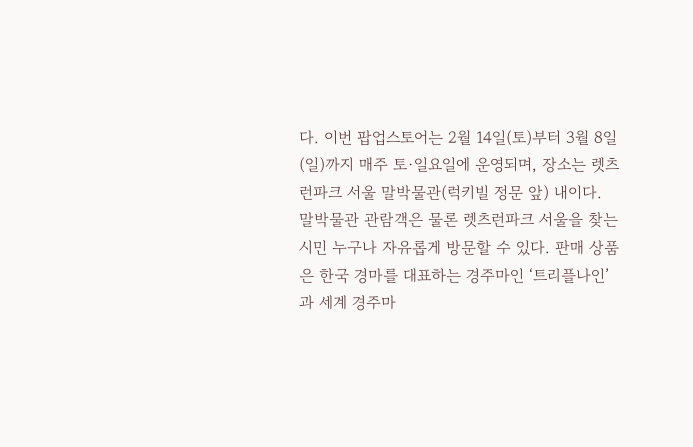다. 이번 팝업스토어는 2월 14일(토)부터 3월 8일(일)까지 매주 토·일요일에 운영되며, 장소는 렛츠런파크 서울 말박물관(럭키빌 정문 앞) 내이다. 말박물관 관람객은 물론 렛츠런파크 서울을 찾는 시민 누구나 자유롭게 방문할 수 있다. 판매 상품은 한국 경마를 대표하는 경주마인 ‘트리플나인’과 세계 경주마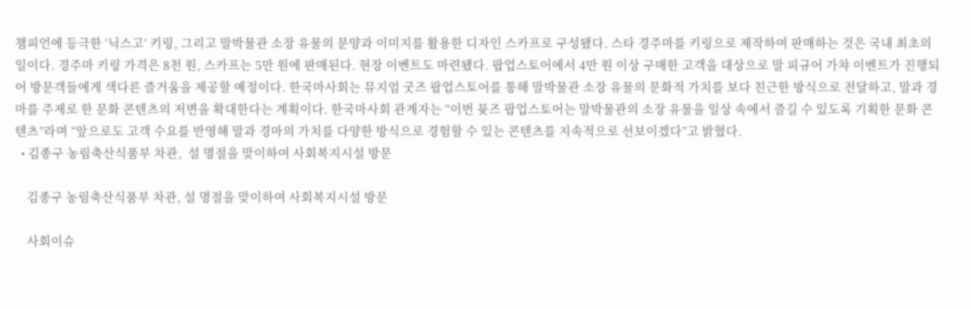챔피언에 등극한 ‘닉스고’ 키링, 그리고 말박물관 소장 유물의 문양과 이미지를 활용한 디자인 스카프로 구성됐다. 스타 경주마를 키링으로 제작하여 판매하는 것은 국내 최초의 일이다. 경주마 키링 가격은 8천 원, 스카프는 5만 원에 판매된다. 현장 이벤트도 마련됐다. 팝업스토어에서 4만 원 이상 구매한 고객을 대상으로 말 피규어 가챠 이벤트가 진행되어 방문객들에게 색다른 즐거움을 제공할 예정이다. 한국마사회는 뮤지엄 굿즈 팝업스토어를 통해 말박물관 소장 유물의 문화적 가치를 보다 친근한 방식으로 전달하고, 말과 경마를 주제로 한 문화 콘텐츠의 저변을 확대한다는 계획이다. 한국마사회 관계자는 “이번 뮷즈 팝업스토어는 말박물관의 소장 유물을 일상 속에서 즐길 수 있도록 기획한 문화 콘텐츠”라며 “앞으로도 고객 수요를 반영해 말과 경마의 가치를 다양한 방식으로 경험할 수 있는 콘텐츠를 지속적으로 선보이겠다”고 밝혔다.
  • 김종구 농림축산식품부 차관,  설 명절을 맞이하여 사회복지시설 방문

    김종구 농림축산식품부 차관, 설 명절을 맞이하여 사회복지시설 방문

    사회이슈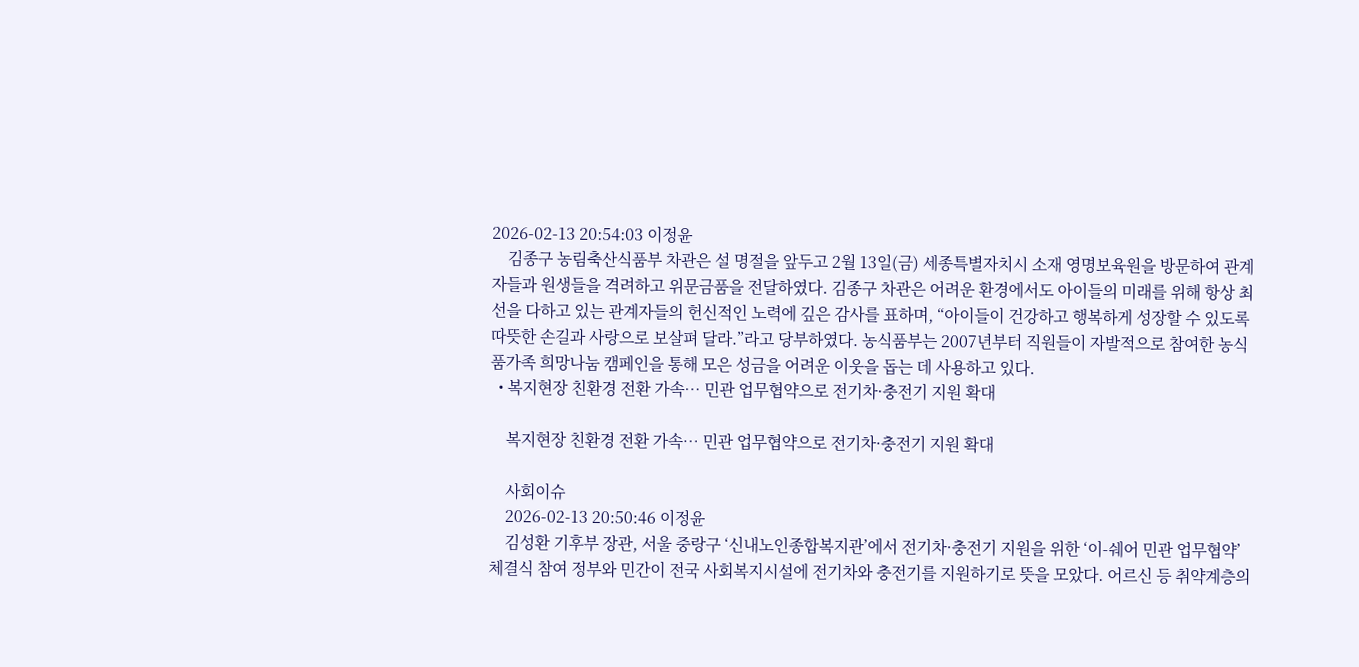2026-02-13 20:54:03 이정윤
    김종구 농림축산식품부 차관은 설 명절을 앞두고 2월 13일(금) 세종특별자치시 소재 영명보육원을 방문하여 관계자들과 원생들을 격려하고 위문금품을 전달하였다. 김종구 차관은 어려운 환경에서도 아이들의 미래를 위해 항상 최선을 다하고 있는 관계자들의 헌신적인 노력에 깊은 감사를 표하며, “아이들이 건강하고 행복하게 성장할 수 있도록 따뜻한 손길과 사랑으로 보살펴 달라.”라고 당부하였다. 농식품부는 2007년부터 직원들이 자발적으로 참여한 농식품가족 희망나눔 캠페인을 통해 모은 성금을 어려운 이웃을 돕는 데 사용하고 있다.
  • 복지현장 친환경 전환 가속… 민관 업무협약으로 전기차·충전기 지원 확대

    복지현장 친환경 전환 가속… 민관 업무협약으로 전기차·충전기 지원 확대

    사회이슈
    2026-02-13 20:50:46 이정윤
    김성환 기후부 장관, 서울 중랑구 ‘신내노인종합복지관’에서 전기차·충전기 지원을 위한 ‘이-쉐어 민관 업무협약’ 체결식 참여 정부와 민간이 전국 사회복지시설에 전기차와 충전기를 지원하기로 뜻을 모았다. 어르신 등 취약계층의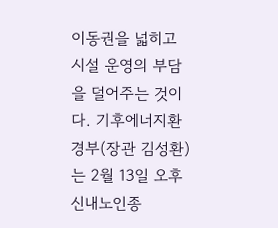이동권을 넓히고 시설 운영의 부담을 덜어주는 것이다. 기후에너지환경부(장관 김성환)는 2월 13일 오후 신내노인종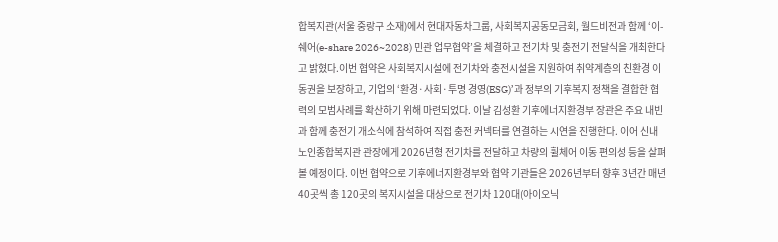합복지관(서울 중랑구 소재)에서 현대자동차그룹, 사회복지공동모금회, 월드비전과 함께 ‘이-쉐어(e-share 2026~2028) 민관 업무협약’을 체결하고 전기차 및 충전기 전달식을 개최한다고 밝혔다.이번 협약은 사회복지시설에 전기차와 충전시설을 지원하여 취약계층의 친환경 이동권을 보장하고, 기업의 ‘환경·사회·투명 경영(ESG)’과 정부의 기후복지 정책을 결합한 협력의 모범사례를 확산하기 위해 마련되었다. 이날 김성환 기후에너지환경부 장관은 주요 내빈과 함께 충전기 개소식에 참석하여 직접 충전 커넥터를 연결하는 시연을 진행한다. 이어 신내노인종합복지관 관장에게 2026년형 전기차를 전달하고 차량의 휠체어 이동 편의성 등을 살펴볼 예정이다. 이번 협약으로 기후에너지환경부와 협약 기관들은 2026년부터 향후 3년간 매년 40곳씩 총 120곳의 복지시설을 대상으로 전기차 120대(아이오닉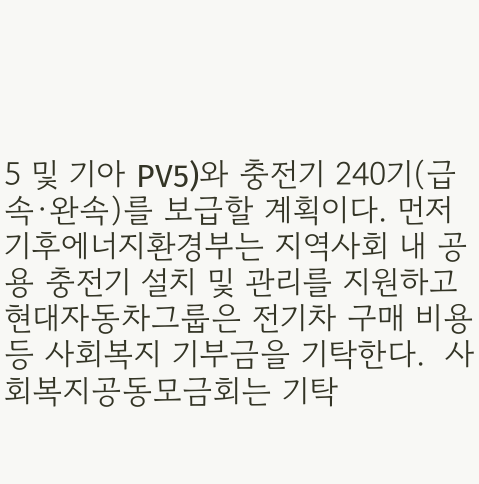5 및 기아 PV5)와 충전기 240기(급속·완속)를 보급할 계획이다. 먼저 기후에너지환경부는 지역사회 내 공용 충전기 설치 및 관리를 지원하고 현대자동차그룹은 전기차 구매 비용 등 사회복지 기부금을 기탁한다.  사회복지공동모금회는 기탁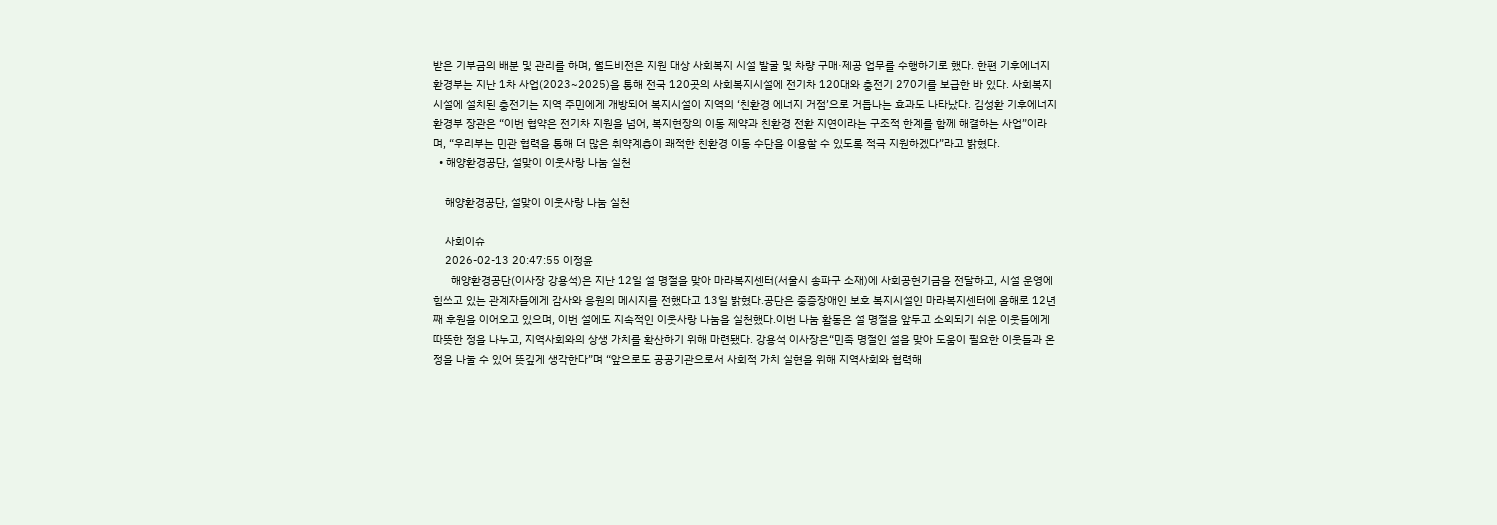받은 기부금의 배분 및 관리를 하며, 월드비전은 지원 대상 사회복지 시설 발굴 및 차량 구매·제공 업무를 수행하기로 했다. 한편 기후에너지환경부는 지난 1차 사업(2023~2025)을 통해 전국 120곳의 사회복지시설에 전기차 120대와 충전기 270기를 보급한 바 있다. 사회복지시설에 설치된 충전기는 지역 주민에게 개방되어 복지시설이 지역의 ‘친환경 에너지 거점’으로 거듭나는 효과도 나타났다. 김성환 기후에너지환경부 장관은 “이번 협약은 전기차 지원을 넘어, 복지현장의 이동 제약과 친환경 전환 지연이라는 구조적 한계를 함께 해결하는 사업”이라며, “우리부는 민관 협력을 통해 더 많은 취약계층이 쾌적한 친환경 이동 수단을 이용할 수 있도록 적극 지원하겠다”라고 밝혔다.
  • 해양환경공단, 설맞이 이웃사랑 나눔 실천

    해양환경공단, 설맞이 이웃사랑 나눔 실천

    사회이슈
    2026-02-13 20:47:55 이정윤
      해양환경공단(이사장 강용석)은 지난 12일 설 명절을 맞아 마라복지센터(서울시 송파구 소재)에 사회공헌기금을 전달하고, 시설 운영에 힘쓰고 있는 관계자들에게 감사와 응원의 메시지를 전했다고 13일 밝혔다.공단은 중증장애인 보호 복지시설인 마라복지센터에 올해로 12년째 후원을 이어오고 있으며, 이번 설에도 지속적인 이웃사랑 나눔을 실천했다.이번 나눔 활동은 설 명절을 앞두고 소외되기 쉬운 이웃들에게 따뜻한 정을 나누고, 지역사회와의 상생 가치를 확산하기 위해 마련됐다. 강용석 이사장은“민족 명절인 설을 맞아 도움이 필요한 이웃들과 온정을 나눌 수 있어 뜻깊게 생각한다”며 “앞으로도 공공기관으로서 사회적 가치 실현을 위해 지역사회와 협력해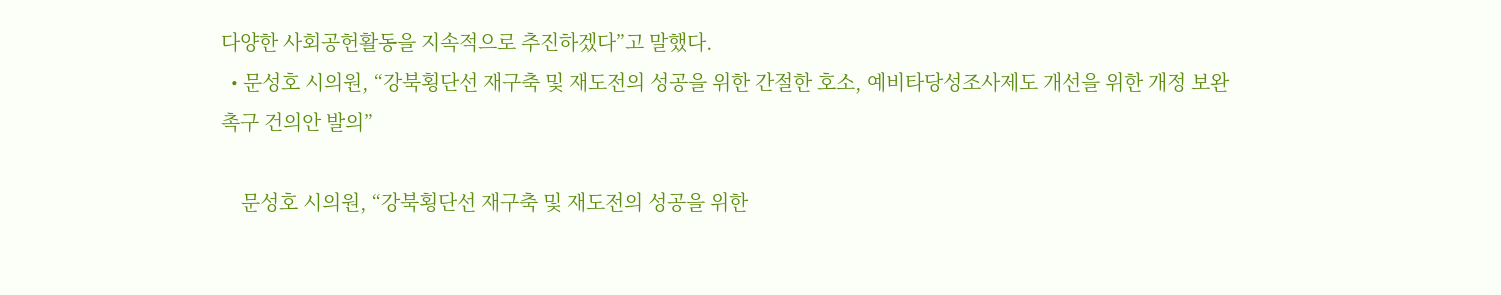다양한 사회공헌활동을 지속적으로 추진하겠다”고 말했다.
  • 문성호 시의원, “강북횡단선 재구축 및 재도전의 성공을 위한 간절한 호소, 예비타당성조사제도 개선을 위한 개정 보완 촉구 건의안 발의”

    문성호 시의원, “강북횡단선 재구축 및 재도전의 성공을 위한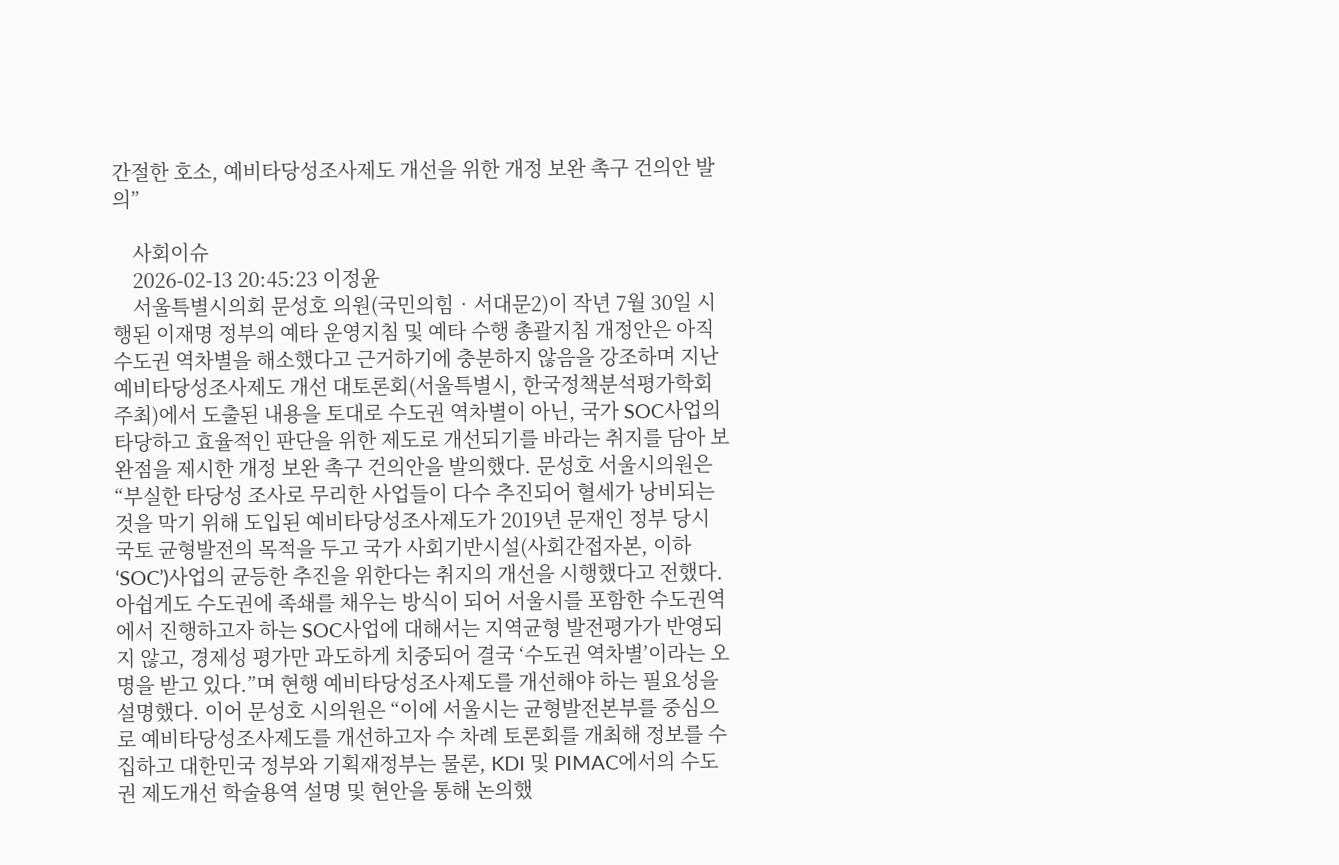간절한 호소, 예비타당성조사제도 개선을 위한 개정 보완 촉구 건의안 발의”

    사회이슈
    2026-02-13 20:45:23 이정윤
    서울특별시의회 문성호 의원(국민의힘‧서대문2)이 작년 7월 30일 시행된 이재명 정부의 예타 운영지침 및 예타 수행 총괄지침 개정안은 아직 수도권 역차별을 해소했다고 근거하기에 충분하지 않음을 강조하며 지난 예비타당성조사제도 개선 대토론회(서울특별시, 한국정책분석평가학회 주최)에서 도출된 내용을 토대로 수도권 역차별이 아닌, 국가 SOC사업의 타당하고 효율적인 판단을 위한 제도로 개선되기를 바라는 취지를 담아 보완점을 제시한 개정 보완 촉구 건의안을 발의했다. 문성호 서울시의원은 “부실한 타당성 조사로 무리한 사업들이 다수 추진되어 혈세가 낭비되는 것을 막기 위해 도입된 예비타당성조사제도가 2019년 문재인 정부 당시 국토 균형발전의 목적을 두고 국가 사회기반시설(사회간접자본, 이하 ‘SOC’)사업의 균등한 추진을 위한다는 취지의 개선을 시행했다고 전했다.아쉽게도 수도권에 족쇄를 채우는 방식이 되어 서울시를 포함한 수도권역에서 진행하고자 하는 SOC사업에 대해서는 지역균형 발전평가가 반영되지 않고, 경제성 평가만 과도하게 치중되어 결국 ‘수도권 역차별’이라는 오명을 받고 있다.”며 현행 예비타당성조사제도를 개선해야 하는 필요성을 설명했다. 이어 문성호 시의원은 “이에 서울시는 균형발전본부를 중심으로 예비타당성조사제도를 개선하고자 수 차례 토론회를 개최해 정보를 수집하고 대한민국 정부와 기획재정부는 물론, KDI 및 PIMAC에서의 수도권 제도개선 학술용역 설명 및 현안을 통해 논의했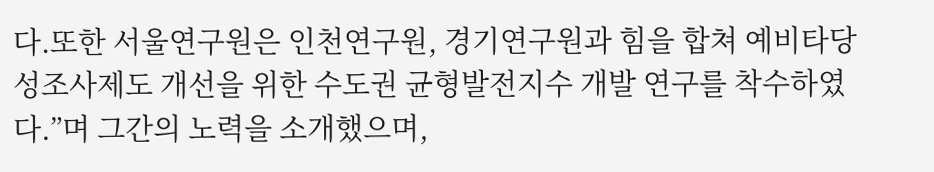다.또한 서울연구원은 인천연구원, 경기연구원과 힘을 합쳐 예비타당성조사제도 개선을 위한 수도권 균형발전지수 개발 연구를 착수하였다.”며 그간의 노력을 소개했으며,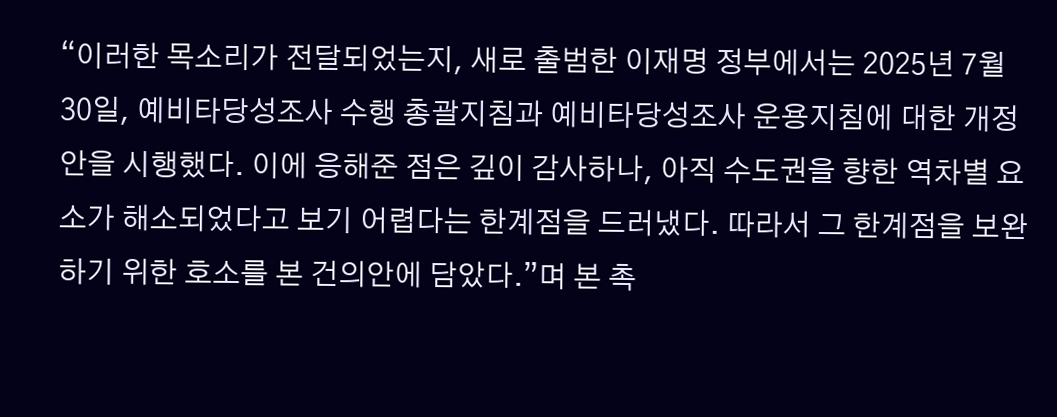“이러한 목소리가 전달되었는지, 새로 출범한 이재명 정부에서는 2025년 7월 30일, 예비타당성조사 수행 총괄지침과 예비타당성조사 운용지침에 대한 개정안을 시행했다. 이에 응해준 점은 깊이 감사하나, 아직 수도권을 향한 역차별 요소가 해소되었다고 보기 어렵다는 한계점을 드러냈다. 따라서 그 한계점을 보완하기 위한 호소를 본 건의안에 담았다.”며 본 촉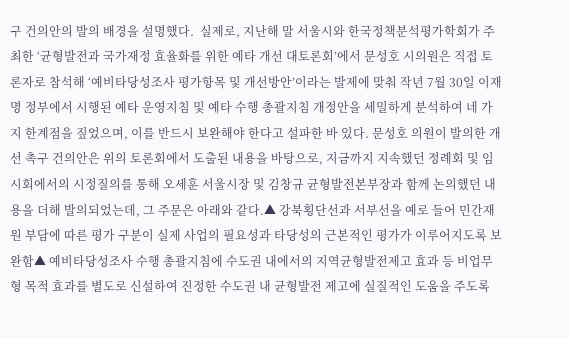구 건의안의 발의 배경을 설명했다.  실제로, 지난해 말 서울시와 한국정책분석평가학회가 주최한 ‘균형발전과 국가재정 효율화를 위한 예타 개선 대토론회’에서 문성호 시의원은 직접 토론자로 참석해 ‘예비타당성조사 평가항목 및 개선방안’이라는 발제에 맞춰 작년 7월 30일 이재명 정부에서 시행된 예타 운영지침 및 예타 수행 총괄지침 개정안을 세밀하게 분석하여 네 가지 한계점을 짚었으며, 이를 반드시 보완해야 한다고 설파한 바 있다. 문성호 의원이 발의한 개선 촉구 건의안은 위의 토론회에서 도출된 내용을 바탕으로, 지금까지 지속했던 정례회 및 임시회에서의 시정질의를 통해 오세훈 서울시장 및 김창규 균형발전본부장과 함께 논의했던 내용을 더해 발의되었는데, 그 주문은 아래와 같다.▲ 강북횡단선과 서부선을 예로 들어 민간재원 부담에 따른 평가 구분이 실제 사업의 필요성과 타당성의 근본적인 평가가 이루어지도록 보완함▲ 예비타당성조사 수행 총괄지침에 수도권 내에서의 지역균형발전제고 효과 등 비업무형 목적 효과를 별도로 신설하여 진정한 수도권 내 균형발전 제고에 실질적인 도움을 주도록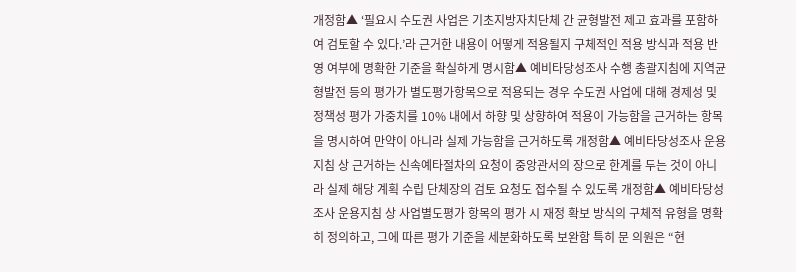개정함▲ ‘필요시 수도권 사업은 기초지방자치단체 간 균형발전 제고 효과를 포함하여 검토할 수 있다.’라 근거한 내용이 어떻게 적용될지 구체적인 적용 방식과 적용 반영 여부에 명확한 기준을 확실하게 명시함▲ 예비타당성조사 수행 총괄지침에 지역균형발전 등의 평가가 별도평가항목으로 적용되는 경우 수도권 사업에 대해 경제성 및 정책성 평가 가중치를 10% 내에서 하향 및 상향하여 적용이 가능함을 근거하는 항목을 명시하여 만약이 아니라 실제 가능함을 근거하도록 개정함▲ 예비타당성조사 운용지침 상 근거하는 신속예타절차의 요청이 중앙관서의 장으로 한계를 두는 것이 아니라 실제 해당 계획 수립 단체장의 검토 요청도 접수될 수 있도록 개정함▲ 예비타당성조사 운용지침 상 사업별도평가 항목의 평가 시 재정 확보 방식의 구체적 유형을 명확히 정의하고, 그에 따른 평가 기준을 세분화하도록 보완함 특히 문 의원은 “현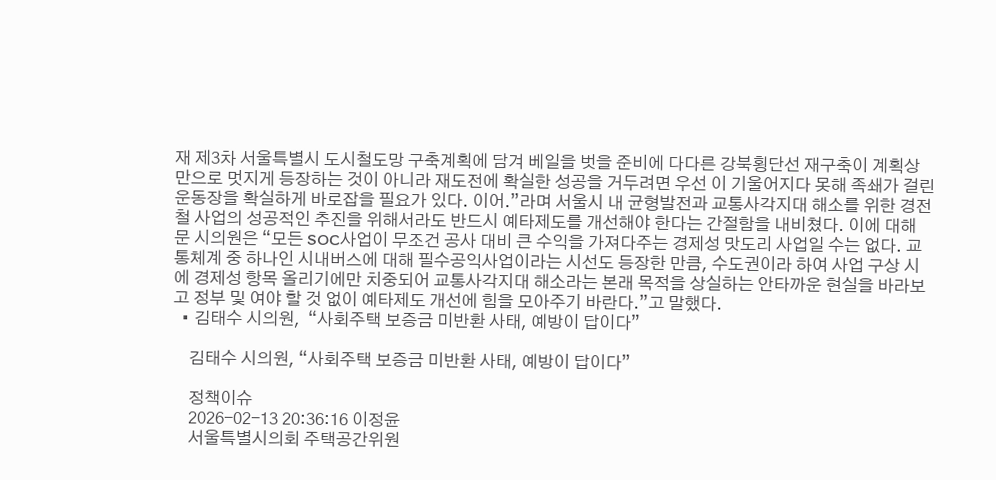재 제3차 서울특별시 도시철도망 구축계획에 담겨 베일을 벗을 준비에 다다른 강북횡단선 재구축이 계획상만으로 멋지게 등장하는 것이 아니라 재도전에 확실한 성공을 거두려면 우선 이 기울어지다 못해 족쇄가 걸린 운동장을 확실하게 바로잡을 필요가 있다. 이어.”라며 서울시 내 균형발전과 교통사각지대 해소를 위한 경전철 사업의 성공적인 추진을 위해서라도 반드시 예타제도를 개선해야 한다는 간절함을 내비쳤다. 이에 대해 문 시의원은 “모든 SOC사업이 무조건 공사 대비 큰 수익을 가져다주는 경제성 맛도리 사업일 수는 없다. 교통체계 중 하나인 시내버스에 대해 필수공익사업이라는 시선도 등장한 만큼, 수도권이라 하여 사업 구상 시에 경제성 항목 올리기에만 치중되어 교통사각지대 해소라는 본래 목적을 상실하는 안타까운 현실을 바라보고 정부 및 여야 할 것 없이 예타제도 개선에 힘을 모아주기 바란다.”고 말했다.
  • 김태수 시의원,  “사회주택 보증금 미반환 사태, 예방이 답이다”

    김태수 시의원, “사회주택 보증금 미반환 사태, 예방이 답이다”

    정책이슈
    2026-02-13 20:36:16 이정윤
    서울특별시의회 주택공간위원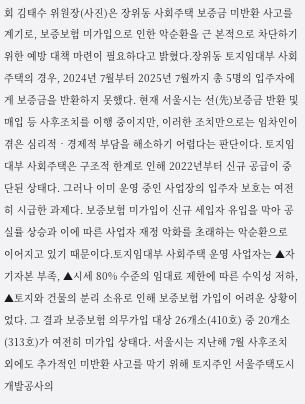회 김태수 위원장(사진)은 장위동 사회주택 보증금 미반환 사고를 계기로, 보증보험 미가입으로 인한 악순환을 근 본적으로 차단하기 위한 예방 대책 마련이 필요하다고 밝혔다.장위동 토지임대부 사회주택의 경우, 2024년 7월부터 2025년 7월까지 총 5명의 입주자에게 보증금을 반환하지 못했다. 현재 서울시는 선(先)보증금 반환 및 매입 등 사후조치를 이행 중이지만, 이러한 조치만으로는 임차인이 겪은 심리적‧경제적 부담을 해소하기 어렵다는 판단이다. 토지임대부 사회주택은 구조적 한계로 인해 2022년부터 신규 공급이 중단된 상태다. 그러나 이미 운영 중인 사업장의 입주자 보호는 여전히 시급한 과제다. 보증보험 미가입이 신규 세입자 유입을 막아 공실률 상승과 이에 따른 사업자 재정 악화를 초래하는 악순환으로 이어지고 있기 때문이다.토지임대부 사회주택 운영 사업자는 ▲자기자본 부족, ▲시세 80% 수준의 임대료 제한에 따른 수익성 저하, ▲토지와 건물의 분리 소유로 인해 보증보험 가입이 어려운 상황이었다. 그 결과 보증보험 의무가입 대상 26개소(410호) 중 20개소(313호)가 여전히 미가입 상태다. 서울시는 지난해 7월 사후조치 외에도 추가적인 미반환 사고를 막기 위해 토지주인 서울주택도시개발공사의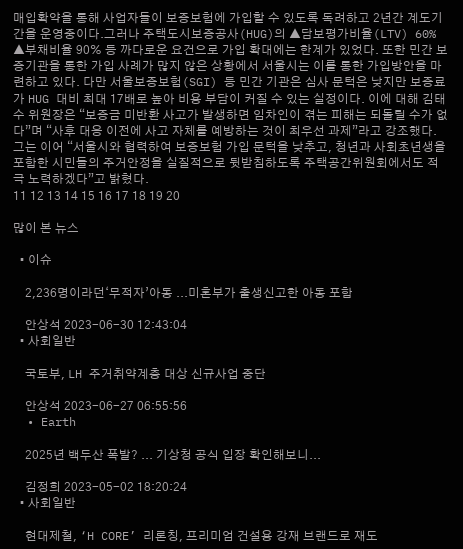매입확약을 통해 사업자들이 보증보험에 가입할 수 있도록 독려하고 2년간 계도기간을 운영중이다.그러나 주택도시보증공사(HUG)의 ▲담보평가비율(LTV) 60% ▲부채비율 90% 등 까다로운 요건으로 가입 확대에는 한계가 있었다. 또한 민간 보증기관을 통한 가입 사례가 많지 않은 상황에서 서울시는 이를 통한 가입방안을 마련하고 있다. 다만 서울보증보험(SGI) 등 민간 기관은 심사 문턱은 낮지만 보증료가 HUG 대비 최대 17배로 높아 비용 부담이 커질 수 있는 실정이다. 이에 대해 김태수 위원장은 “보증금 미반환 사고가 발생하면 임차인이 겪는 피해는 되돌릴 수가 없다”며 “사후 대응 이전에 사고 자체를 예방하는 것이 최우선 과제”라고 강조했다. 그는 이어 “서울시와 협력하여 보증보험 가입 문턱을 낮추고, 청년과 사회초년생을 포함한 시민들의 주거안정을 실질적으로 뒷받침하도록 주택공간위원회에서도 적극 노력하겠다”고 밝혔다.
11 12 13 14 15 16 17 18 19 20

많이 본 뉴스

  • 이슈

    2,236명이라던‘무적자’아동 ...미혼부가 출생신고한 아동 포함

    안상석 2023-06-30 12:43:04
  • 사회일반

    국토부, LH 주거취약계층 대상 신규사업 중단

    안상석 2023-06-27 06:55:56
  • Earth

    2025년 백두산 폭발? ... 기상청 공식 입장 확인해보니...

    김정희 2023-05-02 18:20:24
  • 사회일반

    현대제철, ‘H CORE’ 리론칭, 프리미엄 건설용 강재 브랜드로 재도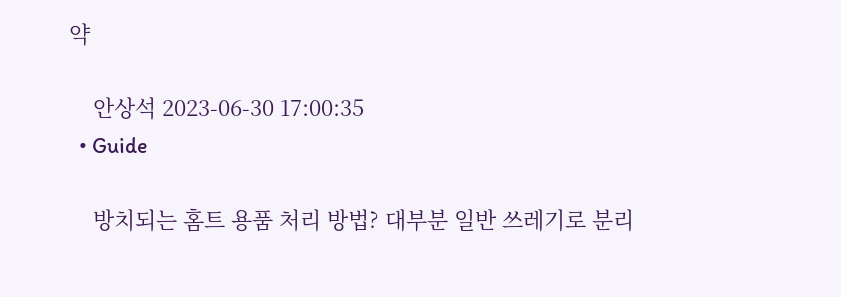약

    안상석 2023-06-30 17:00:35
  • Guide

    방치되는 홈트 용품 처리 방법? 대부분 일반 쓰레기로 분리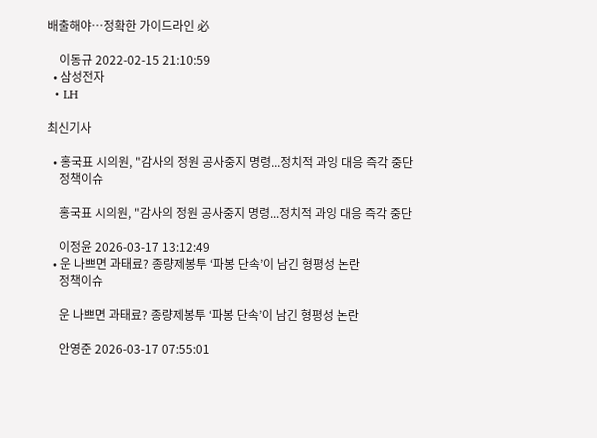배출해야…정확한 가이드라인 必

    이동규 2022-02-15 21:10:59
  • 삼성전자
  • LH

최신기사

  • 홍국표 시의원, "감사의 정원 공사중지 명령...정치적 과잉 대응 즉각 중단
    정책이슈

    홍국표 시의원, "감사의 정원 공사중지 명령...정치적 과잉 대응 즉각 중단

    이정윤 2026-03-17 13:12:49
  • 운 나쁘면 과태료? 종량제봉투 ‘파봉 단속’이 남긴 형평성 논란
    정책이슈

    운 나쁘면 과태료? 종량제봉투 ‘파봉 단속’이 남긴 형평성 논란

    안영준 2026-03-17 07:55:01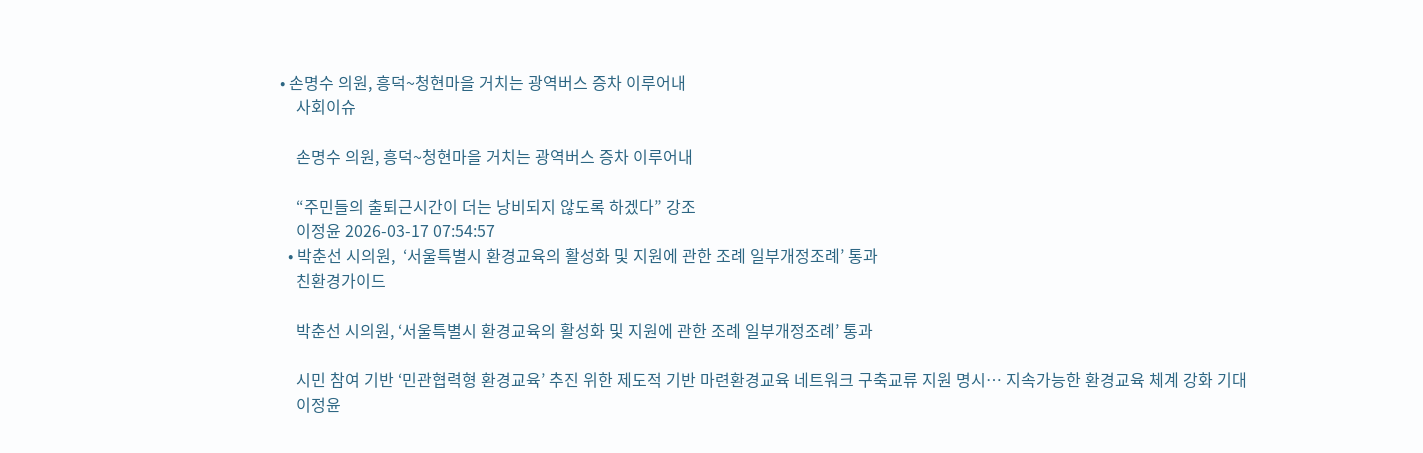• 손명수 의원, 흥덕~청현마을 거치는 광역버스 증차 이루어내
    사회이슈

    손명수 의원, 흥덕~청현마을 거치는 광역버스 증차 이루어내

    “주민들의 출퇴근시간이 더는 낭비되지 않도록 하겠다” 강조
    이정윤 2026-03-17 07:54:57
  • 박춘선 시의원,  ‘서울특별시 환경교육의 활성화 및 지원에 관한 조례 일부개정조례’ 통과
    친환경가이드

    박춘선 시의원, ‘서울특별시 환경교육의 활성화 및 지원에 관한 조례 일부개정조례’ 통과

    시민 참여 기반 ‘민관협력형 환경교육’ 추진 위한 제도적 기반 마련환경교육 네트워크 구축교류 지원 명시… 지속가능한 환경교육 체계 강화 기대
    이정윤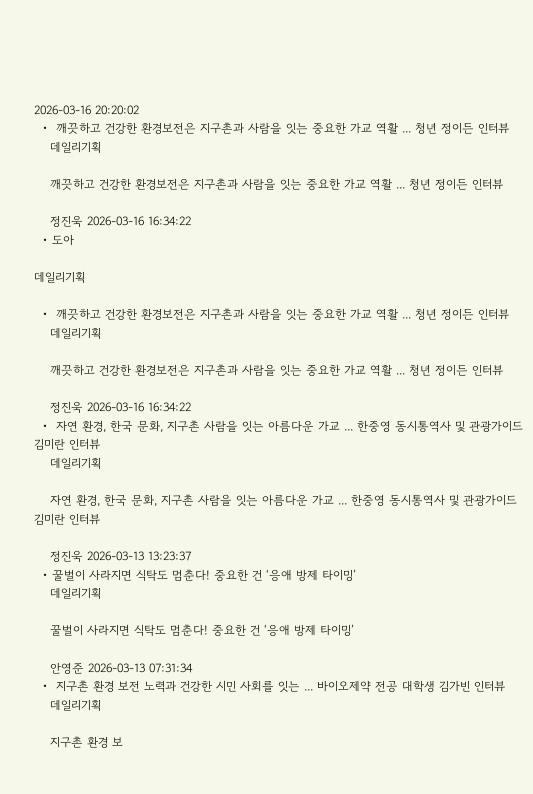2026-03-16 20:20:02
  •  깨끗하고 건강한 환경보전은 지구촌과 사람을 잇는 중요한 가교 역활 ... 청년 정이든 인터뷰
    데일리기획

    깨끗하고 건강한 환경보전은 지구촌과 사람을 잇는 중요한 가교 역활 ... 청년 정이든 인터뷰

    정진욱 2026-03-16 16:34:22
  • 도아

데일리기획

  •  깨끗하고 건강한 환경보전은 지구촌과 사람을 잇는 중요한 가교 역활 ... 청년 정이든 인터뷰
    데일리기획

    깨끗하고 건강한 환경보전은 지구촌과 사람을 잇는 중요한 가교 역활 ... 청년 정이든 인터뷰

    정진욱 2026-03-16 16:34:22
  •  자연 환경, 한국 문화, 지구촌 사람을 잇는 아름다운 가교 ... 한중영 동시통역사 및 관광가이드 김미란 인터뷰
    데일리기획

    자연 환경, 한국 문화, 지구촌 사람을 잇는 아름다운 가교 ... 한중영 동시통역사 및 관광가이드 김미란 인터뷰

    정진욱 2026-03-13 13:23:37
  • 꿀벌이 사라지면 식탁도 멈춘다! 중요한 건 ‘응애 방제 타이밍’
    데일리기획

    꿀벌이 사라지면 식탁도 멈춘다! 중요한 건 ‘응애 방제 타이밍’

    안영준 2026-03-13 07:31:34
  •  지구촌 환경 보전 노력과 건강한 시민 사회를 잇는 ... 바이오제약 전공 대학생 김가빈 인터뷰
    데일리기획

    지구촌 환경 보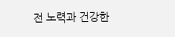전 노력과 건강한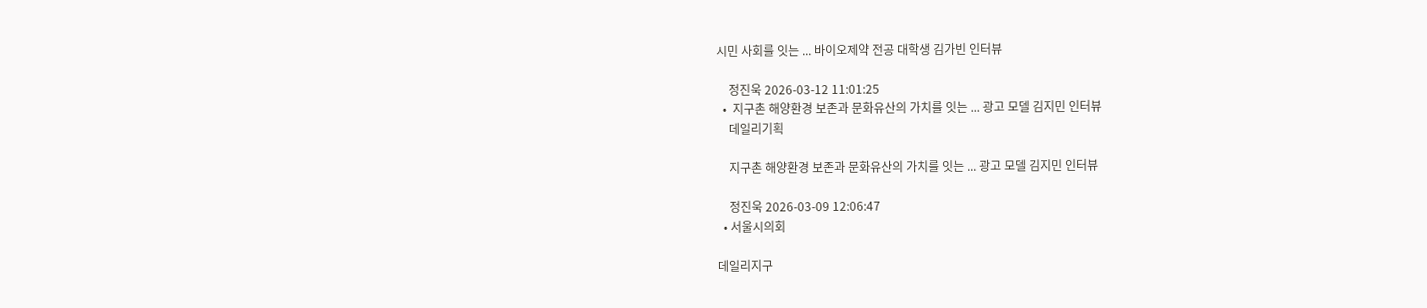시민 사회를 잇는 ... 바이오제약 전공 대학생 김가빈 인터뷰

    정진욱 2026-03-12 11:01:25
  •  지구촌 해양환경 보존과 문화유산의 가치를 잇는 ... 광고 모델 김지민 인터뷰
    데일리기획

    지구촌 해양환경 보존과 문화유산의 가치를 잇는 ... 광고 모델 김지민 인터뷰

    정진욱 2026-03-09 12:06:47
  • 서울시의회

데일리지구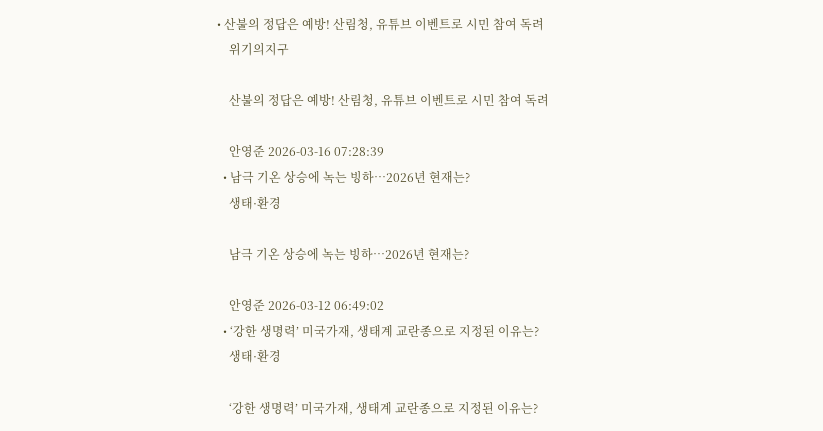• 산불의 정답은 예방! 산림청, 유튜브 이벤트로 시민 참여 독려
    위기의지구

    산불의 정답은 예방! 산림청, 유튜브 이벤트로 시민 참여 독려

    안영준 2026-03-16 07:28:39
  • 남극 기온 상승에 녹는 빙하…2026년 현재는?
    생태·환경

    남극 기온 상승에 녹는 빙하…2026년 현재는?

    안영준 2026-03-12 06:49:02
  • ‘강한 생명력’ 미국가재, 생태계 교란종으로 지정된 이유는?
    생태·환경

    ‘강한 생명력’ 미국가재, 생태계 교란종으로 지정된 이유는?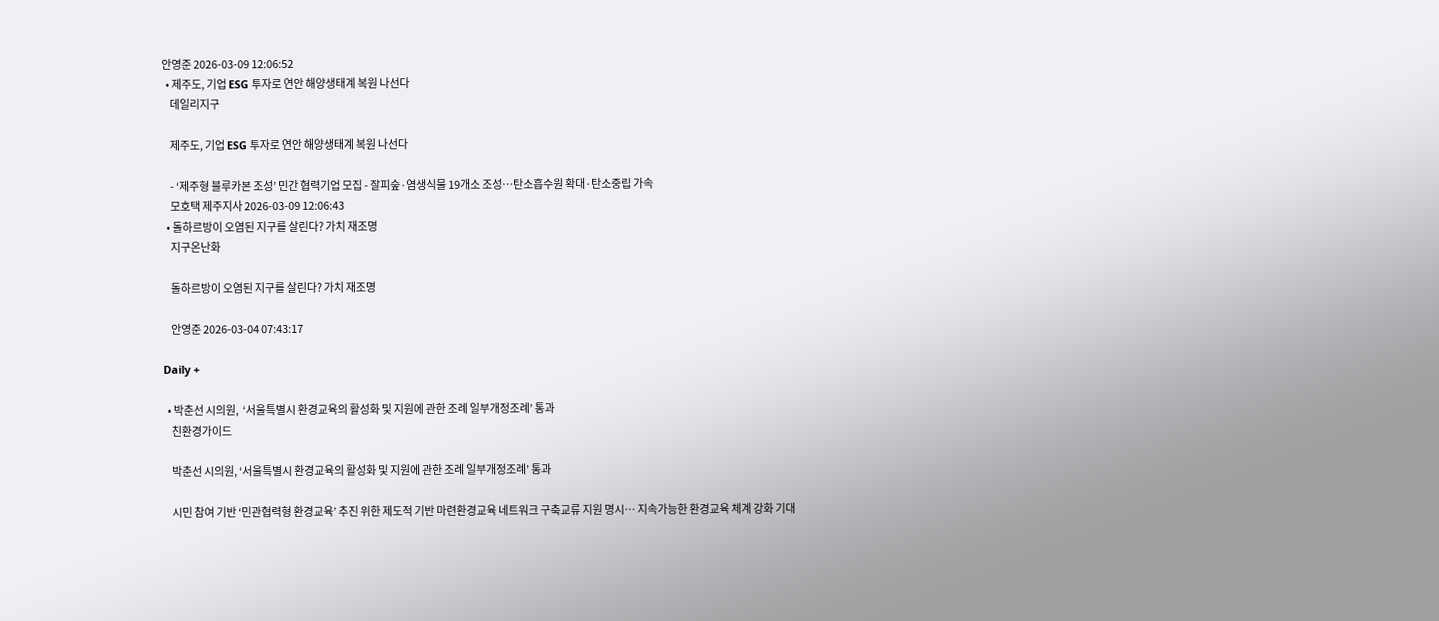안영준 2026-03-09 12:06:52
  • 제주도, 기업 ESG 투자로 연안 해양생태계 복원 나선다
    데일리지구

    제주도, 기업 ESG 투자로 연안 해양생태계 복원 나선다

    - ‘제주형 블루카본 조성’ 민간 협력기업 모집 - 잘피숲·염생식물 19개소 조성…탄소흡수원 확대·탄소중립 가속
    모호택 제주지사 2026-03-09 12:06:43
  • 돌하르방이 오염된 지구를 살린다? 가치 재조명
    지구온난화

    돌하르방이 오염된 지구를 살린다? 가치 재조명

    안영준 2026-03-04 07:43:17

Daily +

  • 박춘선 시의원,  ‘서울특별시 환경교육의 활성화 및 지원에 관한 조례 일부개정조례’ 통과
    친환경가이드

    박춘선 시의원, ‘서울특별시 환경교육의 활성화 및 지원에 관한 조례 일부개정조례’ 통과

    시민 참여 기반 ‘민관협력형 환경교육’ 추진 위한 제도적 기반 마련환경교육 네트워크 구축교류 지원 명시… 지속가능한 환경교육 체계 강화 기대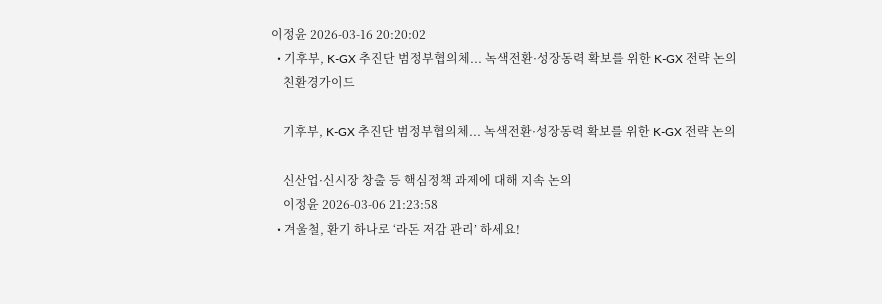이정윤 2026-03-16 20:20:02
  • 기후부, K-GX 추진단 범정부협의체... 녹색전환·성장동력 확보를 위한 K-GX 전략 논의
    친환경가이드

    기후부, K-GX 추진단 범정부협의체... 녹색전환·성장동력 확보를 위한 K-GX 전략 논의

    신산업·신시장 창출 등 핵심정책 과제에 대해 지속 논의
    이정윤 2026-03-06 21:23:58
  • 겨울철, 환기 하나로 ‘라돈 저감 관리’ 하세요!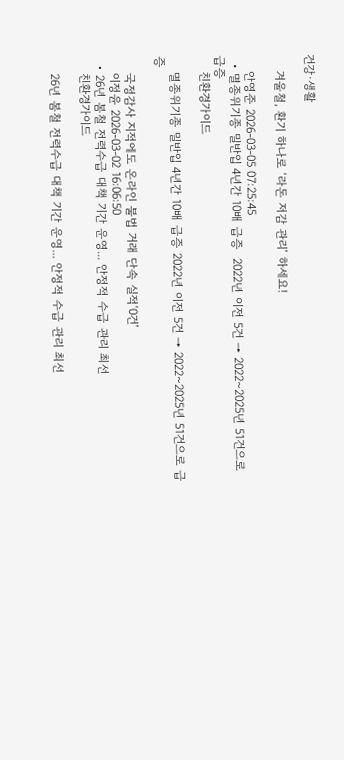건강·생활

    겨울철, 환기 하나로 ‘라돈 저감 관리’ 하세요!

    안영준 2026-03-05 07:25:45
  • 멸종위기종 밀반입 4년간 10배 급증  2022년 이전 5건 → 2022~2025년 51건으로 급증
    친환경가이드

    멸종위기종 밀반입 4년간 10배 급증 2022년 이전 5건 → 2022~2025년 51건으로 급증

    국정감사 지적에도 온라인 불법 거래 단속 실적‘0건’
    이정윤 2026-03-02 16:06:50
  • 26년 봄철 전력수급 대책 기간 운영... 안정적 수급 관리 최선
    친환경가이드

    26년 봄철 전력수급 대책 기간 운영... 안정적 수급 관리 최선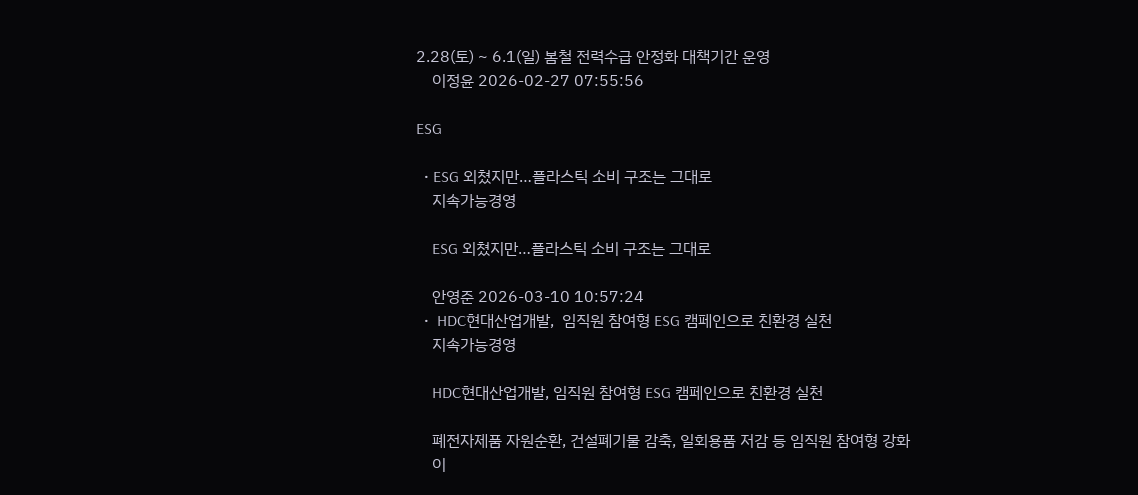2.28(토) ~ 6.1(일) 봄철 전력수급 안정화 대책기간 운영
    이정윤 2026-02-27 07:55:56

ESG

  • ESG 외쳤지만…플라스틱 소비 구조는 그대로
    지속가능경영

    ESG 외쳤지만…플라스틱 소비 구조는 그대로

    안영준 2026-03-10 10:57:24
  •  HDC현대산업개발,  임직원 참여형 ESG 캠페인으로 친환경 실천
    지속가능경영

    HDC현대산업개발, 임직원 참여형 ESG 캠페인으로 친환경 실천

    폐전자제품 자원순환, 건설폐기물 감축, 일회용품 저감 등 임직원 참여형 강화
    이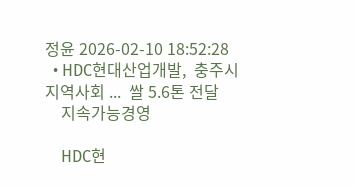정윤 2026-02-10 18:52:28
  • HDC현대산업개발,  충주시 지역사회 ...  쌀 5.6톤 전달
    지속가능경영

    HDC현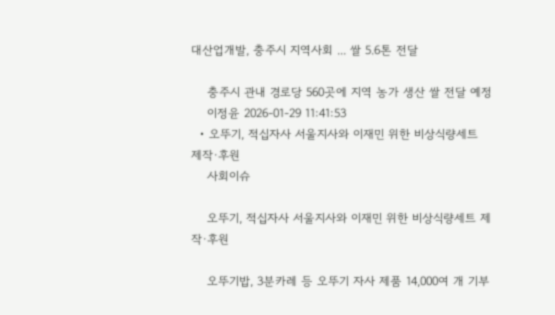대산업개발, 충주시 지역사회 ... 쌀 5.6톤 전달

    충주시 관내 경로당 560곳에 지역 농가 생산 쌀 전달 예정
    이정윤 2026-01-29 11:41:53
  • 오뚜기, 적십자사 서울지사와 이재민 위한 비상식량세트 제작·후원
    사회이슈

    오뚜기, 적십자사 서울지사와 이재민 위한 비상식량세트 제작·후원

    오뚜기밥, 3분카레 등 오뚜기 자사 제품 14,000여 개 기부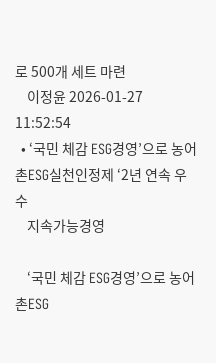로 500개 세트 마련
    이정윤 2026-01-27 11:52:54
  • ‘국민 체감 ESG경영’으로 농어촌ESG실천인정제 ‘2년 연속 우수
    지속가능경영

    ‘국민 체감 ESG경영’으로 농어촌ESG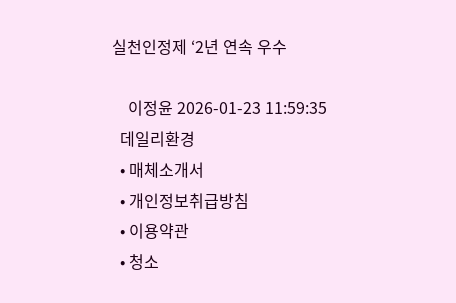실천인정제 ‘2년 연속 우수

    이정윤 2026-01-23 11:59:35
  데일리환경
  • 매체소개서
  • 개인정보취급방침
  • 이용약관
  • 청소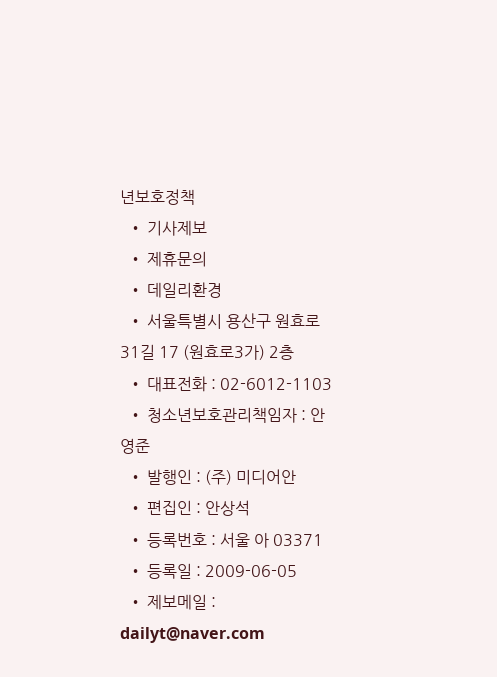년보호정책
  • 기사제보
  • 제휴문의
  • 데일리환경
  • 서울특별시 용산구 원효로31길 17 (원효로3가) 2층
  • 대표전화 : 02-6012-1103
  • 청소년보호관리책임자 : 안영준
  • 발행인 : (주) 미디어안
  • 편집인 : 안상석
  • 등록번호 : 서울 아 03371
  • 등록일 : 2009-06-05
  • 제보메일 : dailyt@naver.com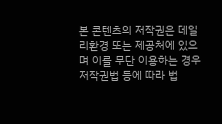본 콘텐츠의 저작권은 데일리환경 또는 제공처에 있으며 이를 무단 이용하는 경우 저작권법 등에 따라 법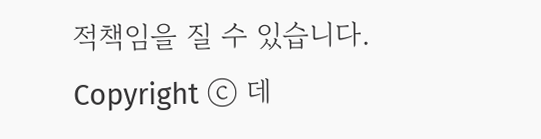적책임을 질 수 있습니다.
Copyright ⓒ 데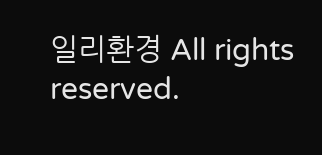일리환경 All rights reserved.